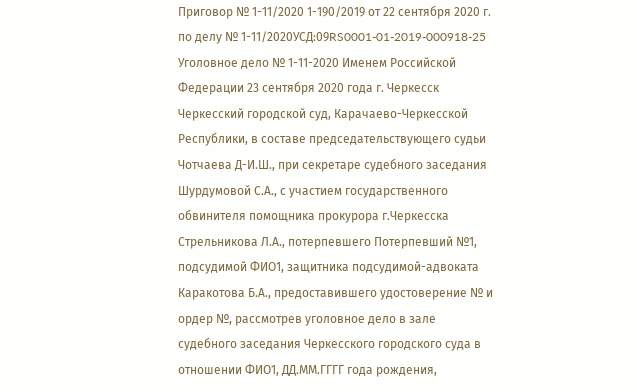Приговор № 1-11/2020 1-190/2019 от 22 сентября 2020 г. по делу № 1-11/2020УСД:09RS0001-01-2019-000918-25 Уголовное дело № 1-11-2020 Именем Российской Федерации 23 сентября 2020 года г. Черкесск Черкесский городской суд, Карачаево-Черкесской Республики, в составе председательствующего судьи Чотчаева Д-И.Ш., при секретаре судебного заседания Шурдумовой С.А., с участием государственного обвинителя помощника прокурора г.Черкесска Стрельникова Л.А., потерпевшего Потерпевший №1, подсудимой ФИО1, защитника подсудимой-адвоката Каракотова Б.А., предоставившего удостоверение № и ордер №, рассмотрев уголовное дело в зале судебного заседания Черкесского городского суда в отношении ФИО1, ДД.ММ.ГГГГ года рождения,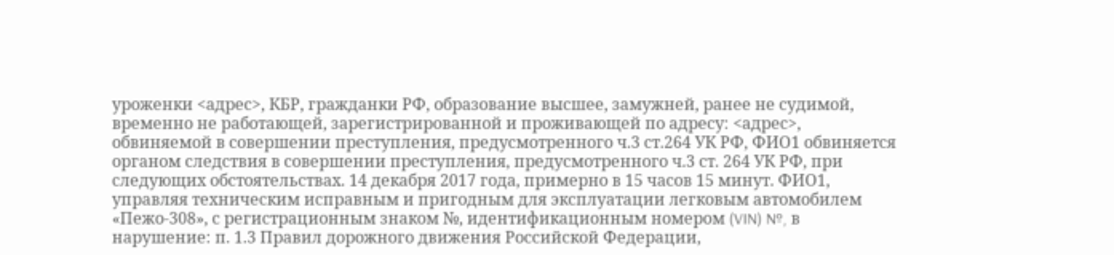уроженки <адрес>, КБР, гражданки РФ, образование высшее, замужней, ранее не судимой, временно не работающей, зарегистрированной и проживающей по адресу: <адрес>, обвиняемой в совершении преступления, предусмотренного ч.3 ст.264 УК РФ, ФИО1 обвиняется органом следствия в совершении преступления, предусмотренного ч.3 ст. 264 УК РФ, при следующих обстоятельствах. 14 декабря 2017 года, примерно в 15 часов 15 минут. ФИО1, управляя техническим исправным и пригодным для эксплуатации легковым автомобилем «Пежо-308», с регистрационным знаком №, идентификационным номером (VIN) №, в нарушение: п. 1.3 Правил дорожного движения Российской Федерации,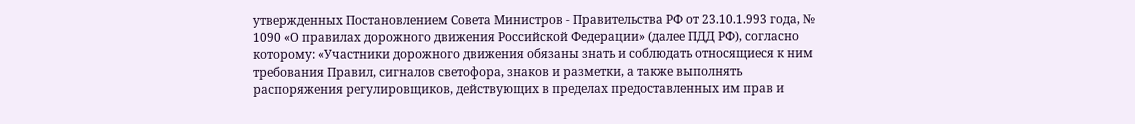утвержденных Постановлением Совета Министров - Правительства РФ от 23.10.1.993 года, № 1090 «О правилах дорожного движения Российской Федерации» (далее ПДД РФ), согласно которому: «Участники дорожного движения обязаны знать и соблюдать относящиеся к ним требования Правил, сигналов светофора, знаков и разметки, а также выполнять распоряжения регулировщиков, действующих в пределах предоставленных им прав и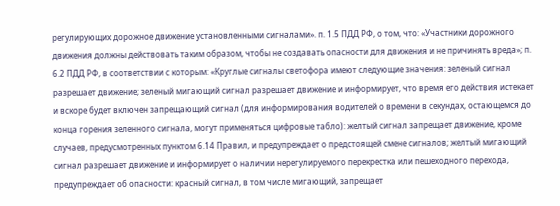регулирующих дорожное движение установленными сигналами». п. 1.5 ПДД РФ, о том, что: «Участники дорожного движения должны действовать таким образом, чтобы не создавать опасности для движения и не причинять вреда»; п. 6.2 ПДД РФ, в соответствии с которым: «Круглые сигналы светофора имеют следующие значения: зеленый сигнал разрешает движение; зеленый мигающий сигнал разрешает движение и информирует, что время его действия истекает и вскоре будет включен запрещающий сигнал (для информирования водителей о времени в секундах, остающемся до конца горения зеленного сигнала, могут применяться цифровые табло): желтый сигнал запрещает движение, кроме случаев, предусмотренных пунктом 6.14 Правил, и предупреждает о предстоящей смене сигналов; желтый мигающий сигнал разрешает движение и информирует о наличии нерегулируемого перекрестка или пешеходного перехода, предупреждает об опасности: красный сигнал, в том числе мигающий, запрещает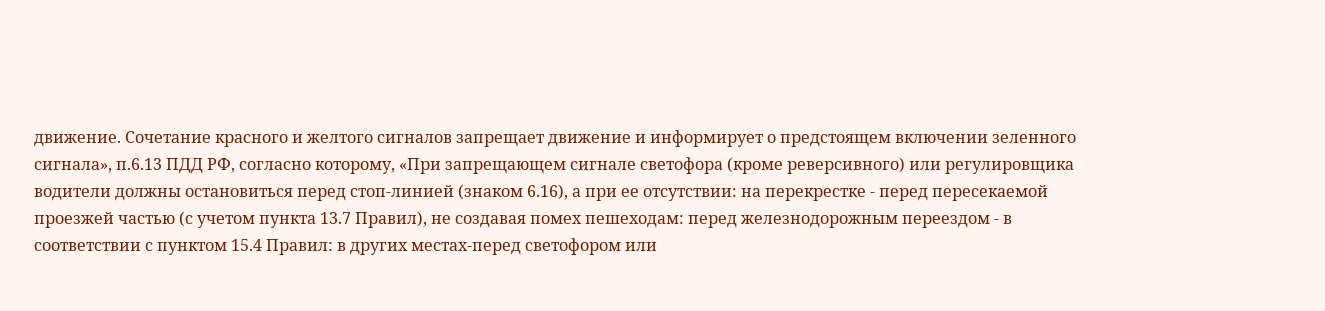движение. Сочетание красного и желтого сигналов запрещает движение и информирует о предстоящем включении зеленного сигнала», п.6.13 ПДД РФ, согласно которому, «При запрещающем сигнале светофора (кроме реверсивного) или регулировщика водители должны остановиться перед стоп-линией (знаком 6.16), а при ее отсутствии: на перекрестке - перед пересекаемой проезжей частью (с учетом пункта 13.7 Правил), не создавая помех пешеходам: перед железнодорожным переездом - в соответствии с пунктом 15.4 Правил: в других местах-перед светофором или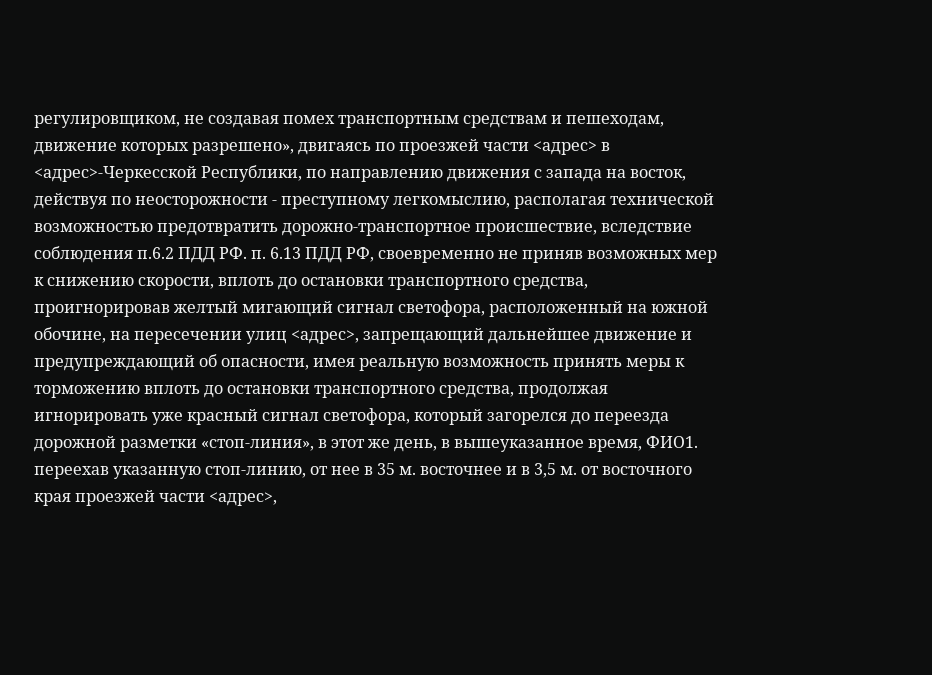регулировщиком, не создавая помех транспортным средствам и пешеходам, движение которых разрешено», двигаясь по проезжей части <адрес> в <адрес>-Черкесской Республики, по направлению движения с запада на восток, действуя по неосторожности - преступному легкомыслию, располагая технической возможностью предотвратить дорожно-транспортное происшествие, вследствие соблюдения п.6.2 ПДД РФ. п. 6.13 ПДД РФ, своевременно не приняв возможных мер к снижению скорости, вплоть до остановки транспортного средства, проигнорировав желтый мигающий сигнал светофора, расположенный на южной обочине, на пересечении улиц <адрес>, запрещающий дальнейшее движение и предупреждающий об опасности, имея реальную возможность принять меры к торможению вплоть до остановки транспортного средства, продолжая игнорировать уже красный сигнал светофора, который загорелся до переезда дорожной разметки «стоп-линия», в этот же день, в вышеуказанное время, ФИО1. переехав указанную стоп-линию, от нее в 35 м. восточнее и в 3,5 м. от восточного края проезжей части <адрес>,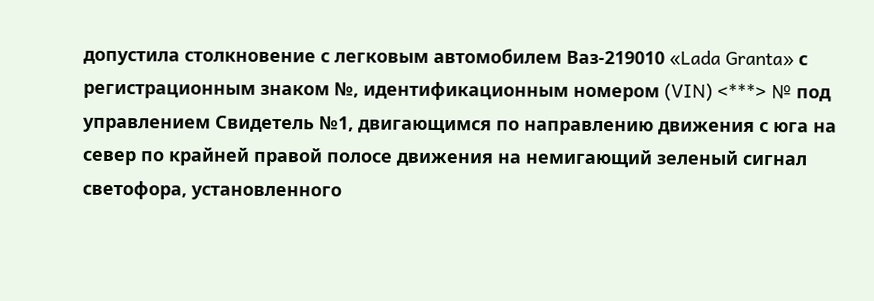допустила столкновение с легковым автомобилем Ваз-219010 «Lada Granta» с регистрационным знаком №, идентификационным номером (VIN) <***> № под управлением Свидетель №1, двигающимся по направлению движения с юга на север по крайней правой полосе движения на немигающий зеленый сигнал светофора, установленного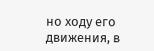но ходу его движения, в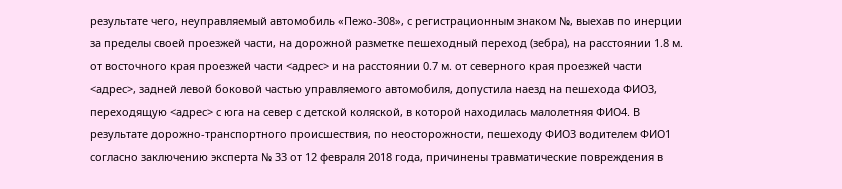результате чего, неуправляемый автомобиль «Пежо-308», с регистрационным знаком №, выехав по инерции за пределы своей проезжей части, на дорожной разметке пешеходный переход (зебра), на расстоянии 1.8 м. от восточного края проезжей части <адрес> и на расстоянии 0.7 м. от северного края проезжей части <адрес>, задней левой боковой частью управляемого автомобиля, допустила наезд на пешехода ФИО3, переходящую <адрес> с юга на север с детской коляской, в которой находилась малолетняя ФИО4. В результате дорожно-транспортного происшествия, по неосторожности, пешеходу ФИО3 водителем ФИО1 согласно заключению эксперта № 33 от 12 февраля 2018 года, причинены травматические повреждения в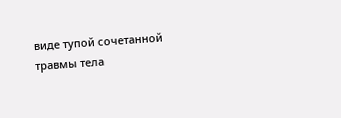виде тупой сочетанной травмы тела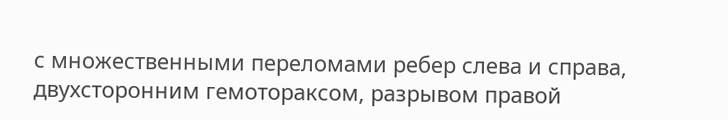с множественными переломами ребер слева и справа, двухсторонним гемотораксом, разрывом правой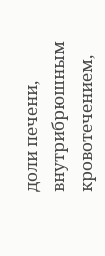доли печени, внутрибрюшным кровотечением,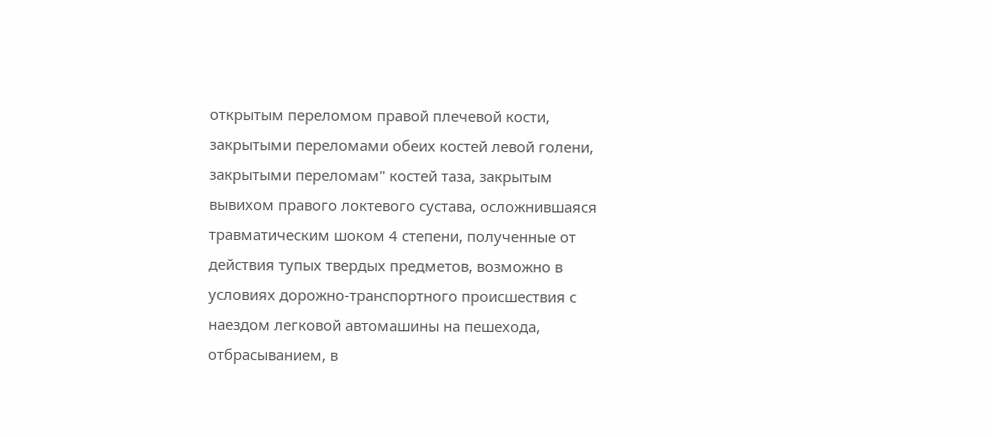открытым переломом правой плечевой кости, закрытыми переломами обеих костей левой голени, закрытыми переломам" костей таза, закрытым вывихом правого локтевого сустава, осложнившаяся травматическим шоком 4 степени, полученные от действия тупых твердых предметов, возможно в условиях дорожно-транспортного происшествия с наездом легковой автомашины на пешехода, отбрасыванием, в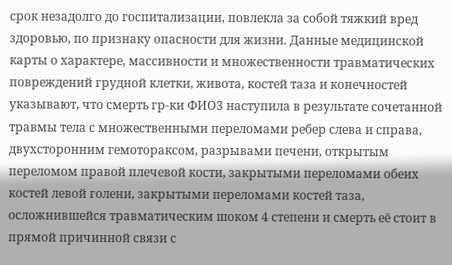срок незадолго до госпитализации, повлекла за собой тяжкий вред здоровью, по признаку опасности для жизни. Данные медицинской карты о характере, массивности и множественности травматических повреждений грудной клетки, живота, костей таза и конечностей указывают, что смерть гр-ки ФИО3 наступила в результате сочетанной травмы тела с множественными переломами ребер слева и справа, двухсторонним гемотораксом, разрывами печени, открытым переломом правой плечевой кости, закрытыми переломами обеих костей левой голени, закрытыми переломами костей таза, осложнившейся травматическим шоком 4 степени и смерть её стоит в прямой причинной связи с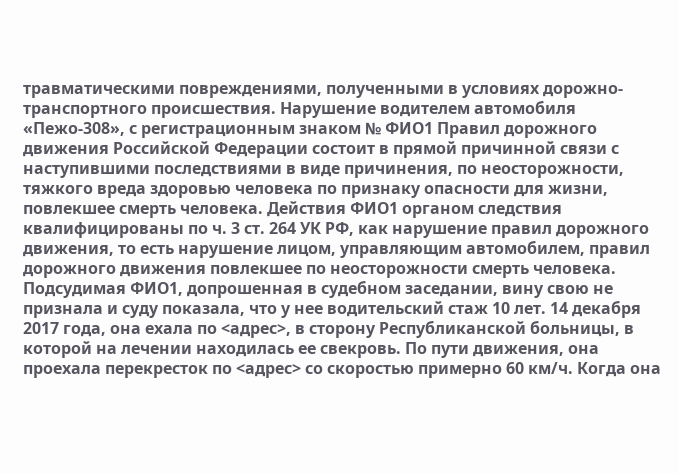травматическими повреждениями, полученными в условиях дорожно-транспортного происшествия. Нарушение водителем автомобиля «Пежо-308», с регистрационным знаком № ФИО1 Правил дорожного движения Российской Федерации состоит в прямой причинной связи с наступившими последствиями в виде причинения, по неосторожности, тяжкого вреда здоровью человека по признаку опасности для жизни, повлекшее смерть человека. Действия ФИО1 органом следствия квалифицированы по ч. 3 ст. 264 УК РФ, как нарушение правил дорожного движения, то есть нарушение лицом, управляющим автомобилем, правил дорожного движения повлекшее по неосторожности смерть человека. Подсудимая ФИО1, допрошенная в судебном заседании, вину свою не признала и суду показала, что у нее водительский стаж 10 лет. 14 декабря 2017 года, она ехала по <адрес>, в сторону Республиканской больницы, в которой на лечении находилась ее свекровь. По пути движения, она проехала перекресток по <адрес> со скоростью примерно 60 км/ч. Когда она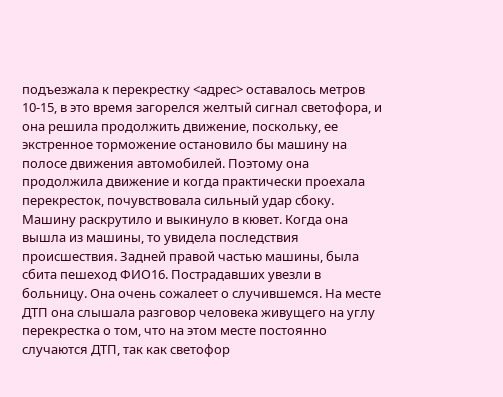подъезжала к перекрестку <адрес> оставалось метров 10-15, в это время загорелся желтый сигнал светофора, и она решила продолжить движение, поскольку, ее экстренное торможение остановило бы машину на полосе движения автомобилей. Поэтому она продолжила движение и когда практически проехала перекресток, почувствовала сильный удар сбоку. Машину раскрутило и выкинуло в кювет. Когда она вышла из машины, то увидела последствия происшествия. Задней правой частью машины, была сбита пешеход ФИО16. Пострадавших увезли в больницу. Она очень сожалеет о случившемся. На месте ДТП она слышала разговор человека живущего на углу перекрестка о том, что на этом месте постоянно случаются ДТП, так как светофор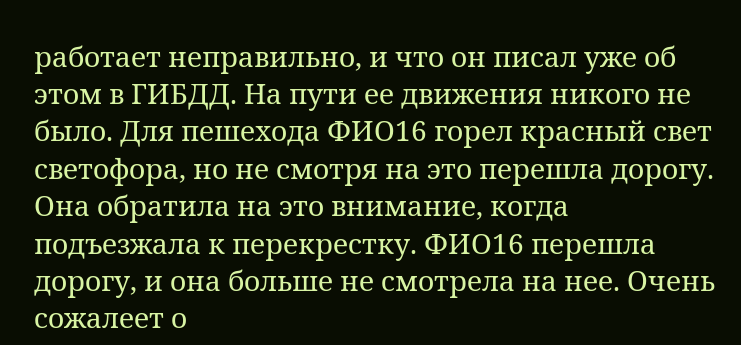работает неправильно, и что он писал уже об этом в ГИБДД. На пути ее движения никого не было. Для пешехода ФИО16 горел красный свет светофора, но не смотря на это перешла дорогу. Она обратила на это внимание, когда подъезжала к перекрестку. ФИО16 перешла дорогу, и она больше не смотрела на нее. Очень сожалеет о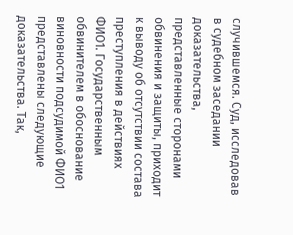случившемся. Суд, исследовав в судебном заседании доказательства, представленные сторонами обвинения и защиты, приходит к выводу об отсутствии состава преступления в действиях ФИО1. Государственным обвинителем в обоснование виновности подсудимой ФИО1 представлены следующие доказательства. Так,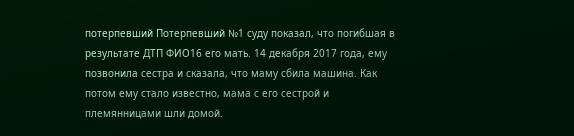потерпевший Потерпевший №1 суду показал, что погибшая в результате ДТП ФИО16 его мать. 14 декабря 2017 года, ему позвонила сестра и сказала, что маму сбила машина. Как потом ему стало известно, мама с его сестрой и племянницами шли домой.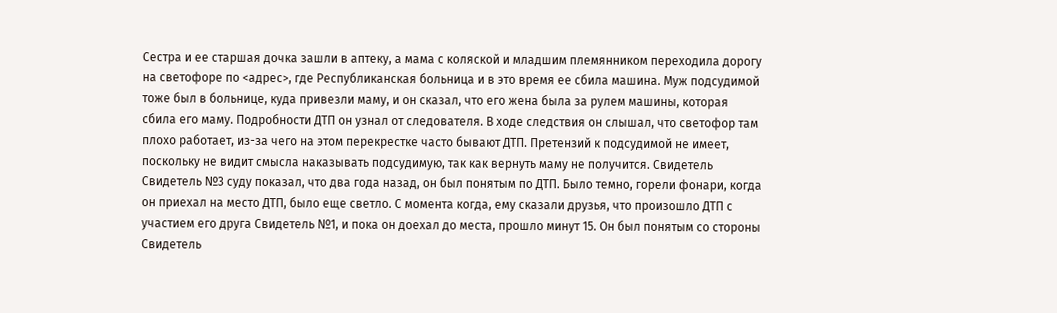Сестра и ее старшая дочка зашли в аптеку, а мама с коляской и младшим племянником переходила дорогу на светофоре по <адрес>, где Республиканская больница и в это время ее сбила машина. Муж подсудимой тоже был в больнице, куда привезли маму, и он сказал, что его жена была за рулем машины, которая сбила его маму. Подробности ДТП он узнал от следователя. В ходе следствия он слышал, что светофор там плохо работает, из-за чего на этом перекрестке часто бывают ДТП. Претензий к подсудимой не имеет, поскольку не видит смысла наказывать подсудимую, так как вернуть маму не получится. Свидетель Свидетель №3 суду показал, что два года назад, он был понятым по ДТП. Было темно, горели фонари, когда он приехал на место ДТП, было еще светло. С момента когда, ему сказали друзья, что произошло ДТП с участием его друга Свидетель №1, и пока он доехал до места, прошло минут 15. Он был понятым со стороны Свидетель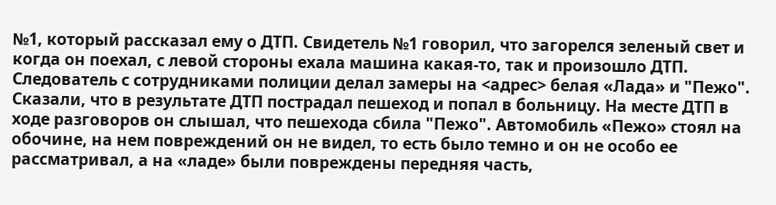№1, который рассказал ему о ДТП. Свидетель №1 говорил, что загорелся зеленый свет и когда он поехал, с левой стороны ехала машина какая-то, так и произошло ДТП. Следователь с сотрудниками полиции делал замеры на <адрес> белая «Лада» и "Пежо". Сказали, что в результате ДТП пострадал пешеход и попал в больницу. На месте ДТП в ходе разговоров он слышал, что пешехода сбила "Пежо". Автомобиль «Пежо» стоял на обочине, на нем повреждений он не видел, то есть было темно и он не особо ее рассматривал, а на «ладе» были повреждены передняя часть,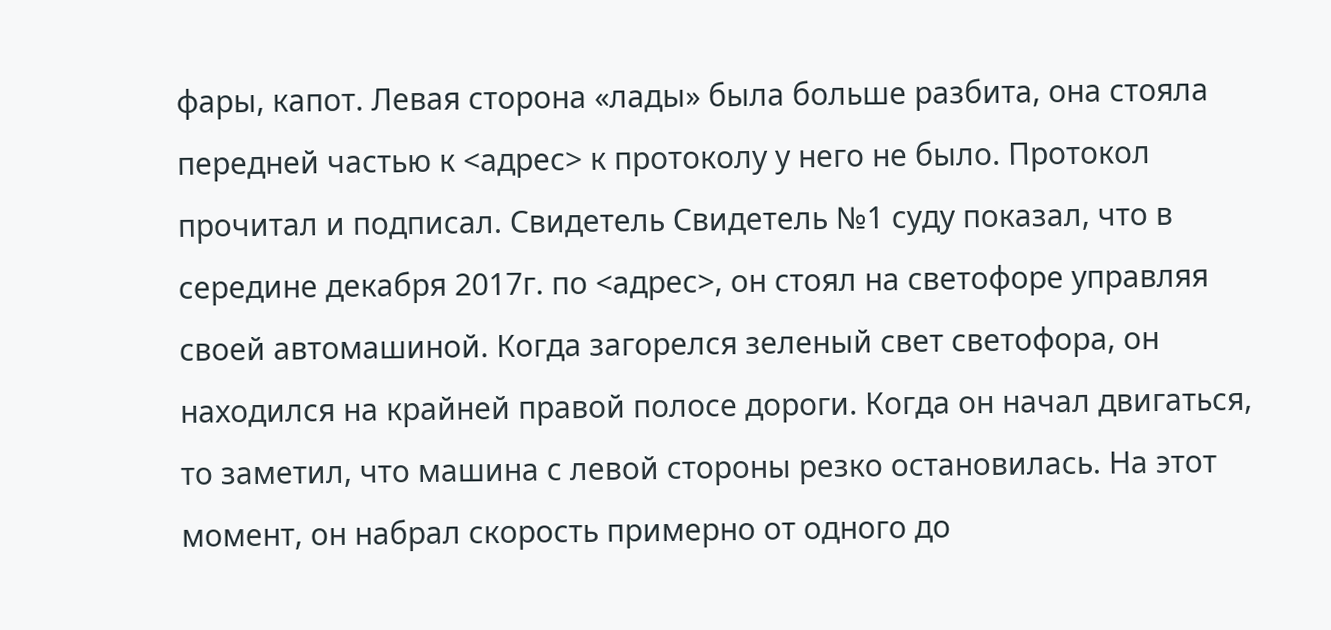фары, капот. Левая сторона «лады» была больше разбита, она стояла передней частью к <адрес> к протоколу у него не было. Протокол прочитал и подписал. Свидетель Свидетель №1 суду показал, что в середине декабря 2017г. по <адрес>, он стоял на светофоре управляя своей автомашиной. Когда загорелся зеленый свет светофора, он находился на крайней правой полосе дороги. Когда он начал двигаться, то заметил, что машина с левой стороны резко остановилась. На этот момент, он набрал скорость примерно от одного до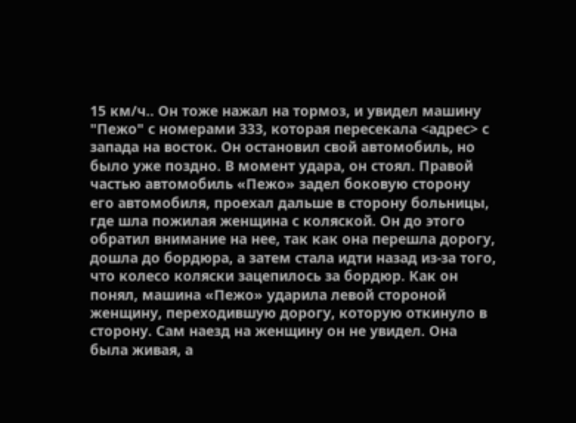15 км/ч.. Он тоже нажал на тормоз, и увидел машину "Пежо" с номерами 333, которая пересекала <адрес> с запада на восток. Он остановил свой автомобиль, но было уже поздно. В момент удара, он стоял. Правой частью автомобиль «Пежо» задел боковую сторону его автомобиля, проехал дальше в сторону больницы, где шла пожилая женщина с коляской. Он до этого обратил внимание на нее, так как она перешла дорогу, дошла до бордюра, а затем стала идти назад из-за того, что колесо коляски зацепилось за бордюр. Как он понял, машина «Пежо» ударила левой стороной женщину, переходившую дорогу, которую откинуло в сторону. Сам наезд на женщину он не увидел. Она была живая, а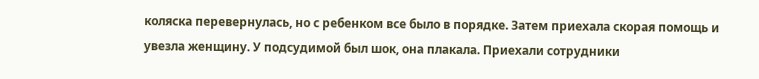коляска перевернулась, но с ребенком все было в порядке. Затем приехала скорая помощь и увезла женщину. У подсудимой был шок, она плакала. Приехали сотрудники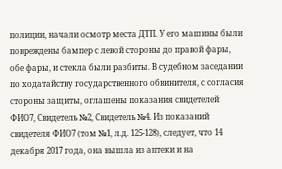полиции, начали осмотр места ДТП. У его машины были повреждены бампер с левой стороны до правой фары, обе фары, и стекла были разбиты. В судебном заседании по ходатайству государственного обвинителя, с согласия стороны защиты, оглашены показания свидетелей ФИО7, Свидетель №2, Свидетель №4. Из показаний свидетеля ФИО7 (том №1, л.д. 125-128), следует, что 14 декабря 2017 года, она вышла из аптеки и на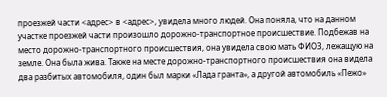проезжей части <адрес> в <адрес>, увидела много людей. Она поняла, что на данном участке проезжей части произошло дорожно-транспортное происшествие. Подбежав на место дорожно-транспортного происшествия, она увидела свою мать ФИО3, лежащую на земле. Она была жива. Также на месте дорожно-транспортного происшествия она видела два разбитых автомобиля, один был марки «Лада гранта», а другой автомобиль «Пежо»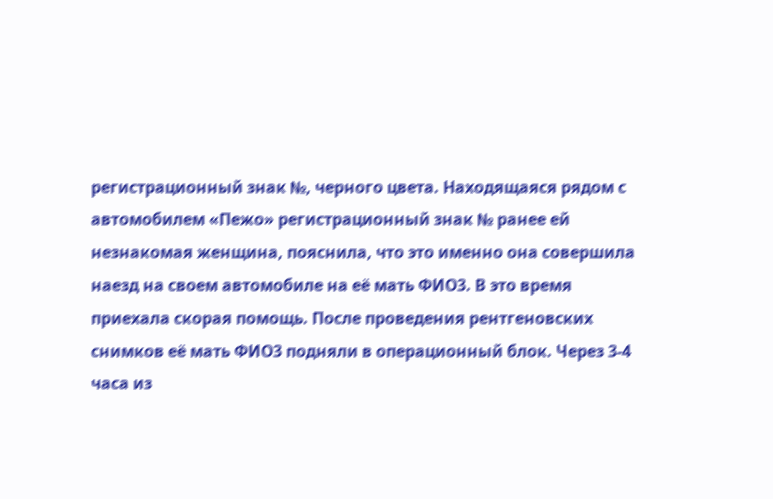регистрационный знак №, черного цвета. Находящаяся рядом с автомобилем «Пежо» регистрационный знак № ранее ей незнакомая женщина, пояснила, что это именно она совершила наезд на своем автомобиле на её мать ФИО3. В это время приехала скорая помощь. После проведения рентгеновских снимков её мать ФИО3 подняли в операционный блок. Через 3-4 часа из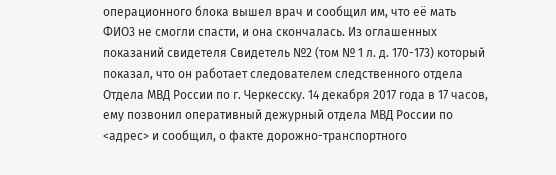операционного блока вышел врач и сообщил им, что её мать ФИО3 не смогли спасти, и она скончалась. Из оглашенных показаний свидетеля Свидетель №2 (том № 1 л. д. 170-173) который показал, что он работает следователем следственного отдела Отдела МВД России по г. Черкесску. 14 декабря 2017 года в 17 часов, ему позвонил оперативный дежурный отдела МВД России по <адрес> и сообщил, о факте дорожно-транспортного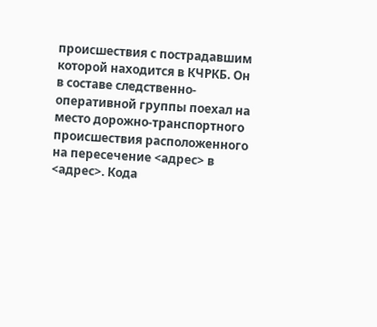происшествия с пострадавшим которой находится в КЧРКБ. Он в составе следственно-оперативной группы поехал на место дорожно-транспортного происшествия расположенного на пересечение <адрес> в <адрес>. Кода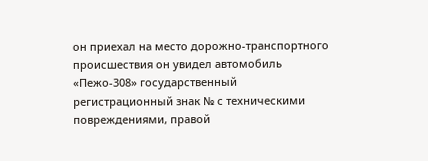он приехал на место дорожно-транспортного происшествия он увидел автомобиль «Пежо-308» государственный регистрационный знак № с техническими повреждениями, правой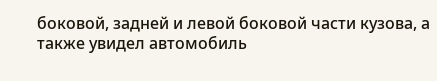боковой, задней и левой боковой части кузова, а также увидел автомобиль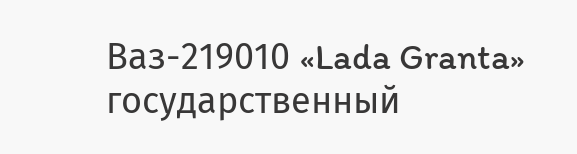Ваз-219010 «Lada Granta» государственный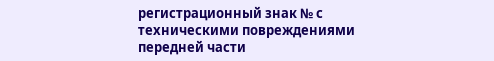регистрационный знак № с техническими повреждениями передней части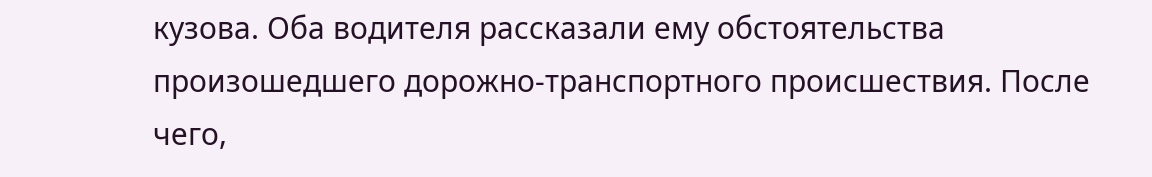кузова. Оба водителя рассказали ему обстоятельства произошедшего дорожно-транспортного происшествия. После чего,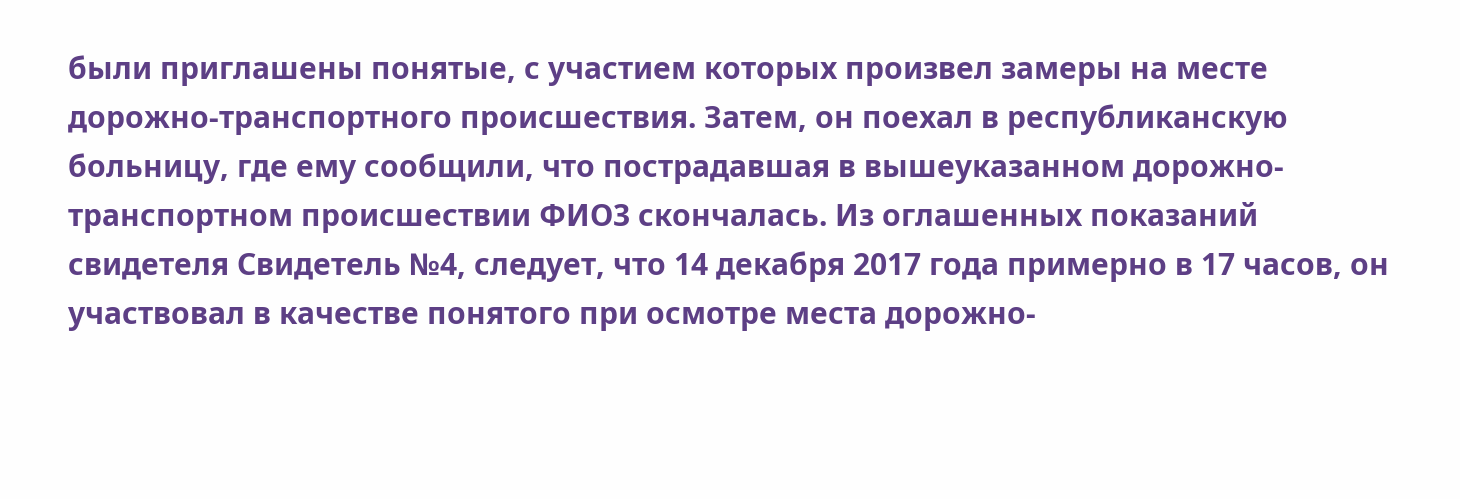были приглашены понятые, с участием которых произвел замеры на месте дорожно-транспортного происшествия. Затем, он поехал в республиканскую больницу, где ему сообщили, что пострадавшая в вышеуказанном дорожно-транспортном происшествии ФИО3 скончалась. Из оглашенных показаний свидетеля Свидетель №4, следует, что 14 декабря 2017 года примерно в 17 часов, он участвовал в качестве понятого при осмотре места дорожно-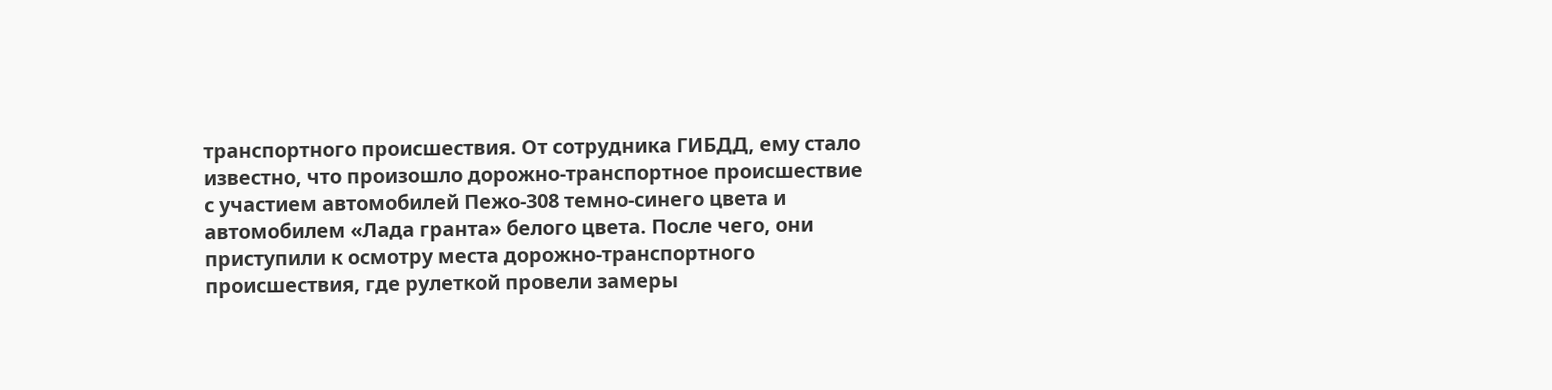транспортного происшествия. От сотрудника ГИБДД, ему стало известно, что произошло дорожно-транспортное происшествие с участием автомобилей Пежо-308 темно-синего цвета и автомобилем «Лада гранта» белого цвета. После чего, они приступили к осмотру места дорожно-транспортного происшествия, где рулеткой провели замеры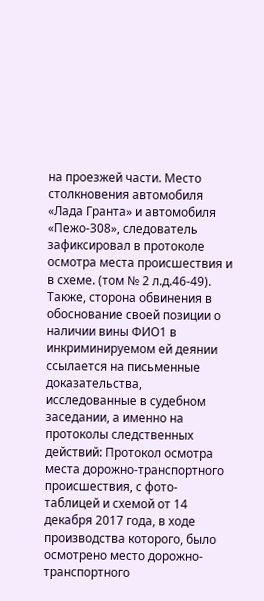на проезжей части. Место столкновения автомобиля «Лада Гранта» и автомобиля «Пежо-308», следователь зафиксировал в протоколе осмотра места происшествия и в схеме. (том № 2 л.д.46-49). Также, сторона обвинения в обоснование своей позиции о наличии вины ФИО1 в инкриминируемом ей деянии ссылается на письменные доказательства, исследованные в судебном заседании, а именно на протоколы следственных действий: Протокол осмотра места дорожно-транспортного происшествия, с фото-таблицей и схемой от 14 декабря 2017 года, в ходе производства которого, было осмотрено место дорожно-транспортного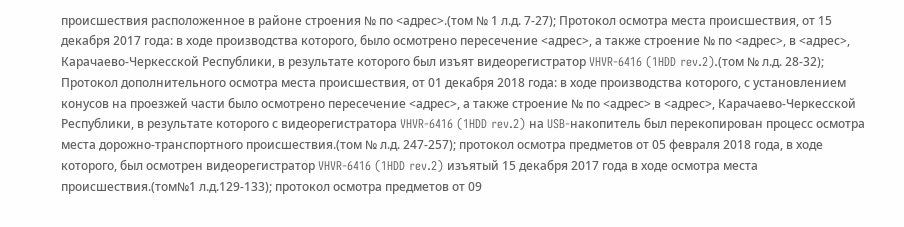происшествия расположенное в районе строения № по <адрес>.(том № 1 л.д. 7-27); Протокол осмотра места происшествия, от 15 декабря 2017 года: в ходе производства которого, было осмотрено пересечение <адрес>, а также строение № по <адрес>, в <адрес>, Карачаево-Черкесской Республики, в результате которого был изъят видеорегистратор VHVR-6416 (1HDD rev.2).(том № л.д. 28-32); Протокол дополнительного осмотра места происшествия, от 01 декабря 2018 года: в ходе производства которого, с установлением конусов на проезжей части было осмотрено пересечение <адрес>, а также строение № по <адрес> в <адрес>, Карачаево-Черкесской Республики, в результате которого с видеорегистратора VHVR-6416 (1HDD rev.2) на USB-накопитель был перекопирован процесс осмотра места дорожно-транспортного происшествия.(том № л.д. 247-257); протокол осмотра предметов от 05 февраля 2018 года, в ходе которого, был осмотрен видеорегистратор VHVR-6416 (1HDD rev.2) изъятый 15 декабря 2017 года в ходе осмотра места происшествия.(том№1 л.д.129-133); протокол осмотра предметов от 09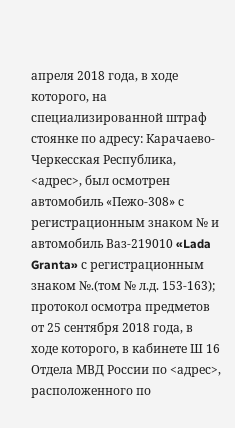апреля 2018 года, в ходе которого, на специализированной штраф стоянке по адресу: Карачаево-Черкесская Республика, <адрес>, был осмотрен автомобиль «Пежо-308» с регистрационным знаком № и автомобиль Ваз-219010 «Lada Granta» с регистрационным знаком №.(том № л.д. 153-163); протокол осмотра предметов от 25 сентября 2018 года, в ходе которого, в кабинете Ш 16 Отдела МВД России по <адрес>, расположенного по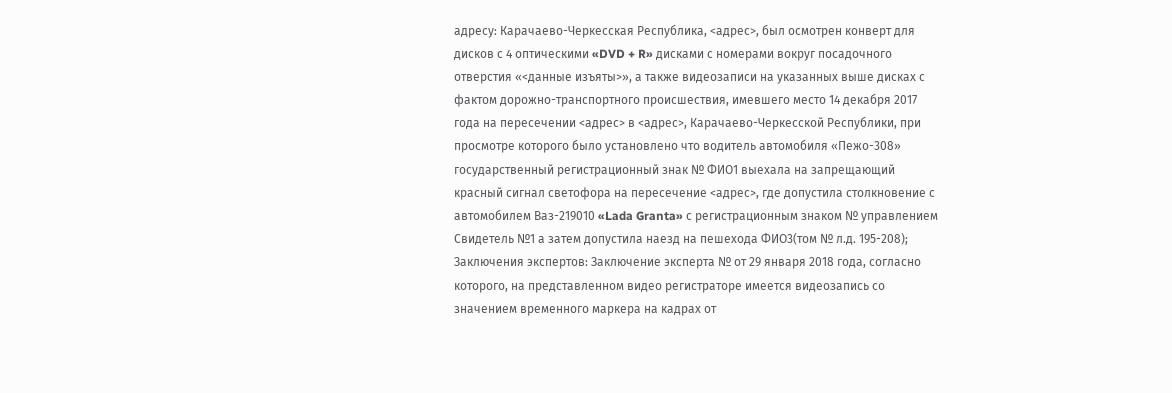адресу: Карачаево-Черкесская Республика, <адрес>, был осмотрен конверт для дисков с 4 оптическими «DVD + R» дисками с номерами вокруг посадочного отверстия «<данные изъяты>», а также видеозаписи на указанных выше дисках с фактом дорожно-транспортного происшествия, имевшего место 14 декабря 2017 года на пересечении <адрес> в <адрес>, Карачаево-Черкесской Республики, при просмотре которого было установлено что водитель автомобиля «Пежо-308» государственный регистрационный знак № ФИО1 выехала на запрещающий красный сигнал светофора на пересечение <адрес>, где допустила столкновение с автомобилем Ваз-219010 «Lada Granta» с регистрационным знаком № управлением Свидетель №1 а затем допустила наезд на пешехода ФИО3(том № л.д. 195-208); Заключения экспертов: Заключение эксперта № от 29 января 2018 года, согласно которого, на представленном видео регистраторе имеется видеозапись со значением временного маркера на кадрах от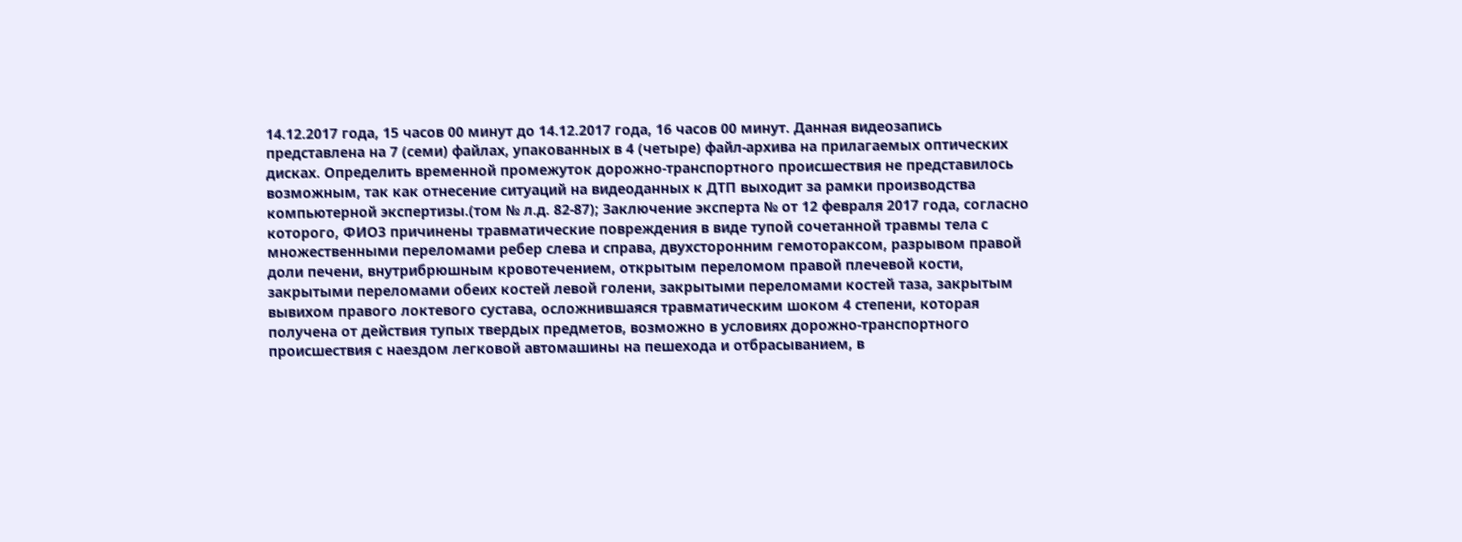14.12.2017 года, 15 часов 00 минут до 14.12.2017 года, 16 часов 00 минут. Данная видеозапись представлена на 7 (семи) файлах, упакованных в 4 (четыре) файл-архива на прилагаемых оптических дисках. Определить временной промежуток дорожно-транспортного происшествия не представилось возможным, так как отнесение ситуаций на видеоданных к ДТП выходит за рамки производства компьютерной экспертизы.(том № л.д. 82-87); Заключение эксперта № от 12 февраля 2017 года, согласно которого, ФИО3 причинены травматические повреждения в виде тупой сочетанной травмы тела с множественными переломами ребер слева и справа, двухсторонним гемотораксом, разрывом правой доли печени, внутрибрюшным кровотечением, открытым переломом правой плечевой кости, закрытыми переломами обеих костей левой голени, закрытыми переломами костей таза, закрытым вывихом правого локтевого сустава, осложнившаяся травматическим шоком 4 степени, которая получена от действия тупых твердых предметов, возможно в условиях дорожно-транспортного происшествия с наездом легковой автомашины на пешехода и отбрасыванием, в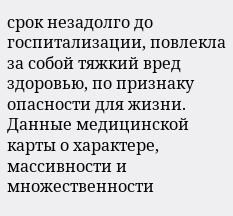срок незадолго до госпитализации, повлекла за собой тяжкий вред здоровью, по признаку опасности для жизни. Данные медицинской карты о характере, массивности и множественности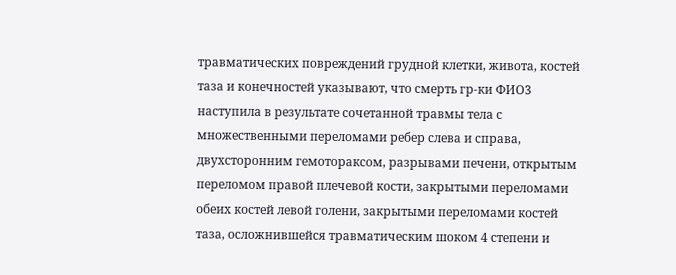травматических повреждений грудной клетки, живота, костей таза и конечностей указывают, что смерть гр-ки ФИО3 наступила в результате сочетанной травмы тела с множественными переломами ребер слева и справа, двухсторонним гемотораксом, разрывами печени, открытым переломом правой плечевой кости, закрытыми переломами обеих костей левой голени, закрытыми переломами костей таза, осложнившейся травматическим шоком 4 степени и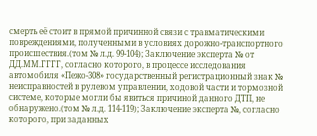смерть её стоит в прямой причинной связи с травматическими повреждениями, полученными в условиях дорожно-транспортного происшествия.(том № л.д. 99-104); Заключение эксперта № от ДД.ММ.ГГГГ, согласно которого, в процессе исследования автомобиля «Пежо-308» государственный регистрационный знак № неисправностей в рулевом управлении, ходовой части и тормозной системе, которые могли бы явиться причиной данного ДТП, не обнаружено.(том № л.д. 114-119); Заключение эксперта №, согласно которого, при заданных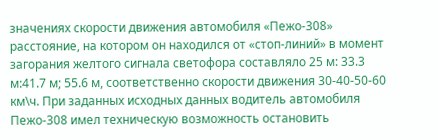значениях скорости движения автомобиля «Пежо-308» расстояние, на котором он находился от «стоп-линий» в момент загорания желтого сигнала светофора составляло 25 м: 33.3 м:41.7 м; 55.6 м, соответственно скорости движения 30-40-50-60 км\ч. При заданных исходных данных водитель автомобиля Пежо-308 имел техническую возможность остановить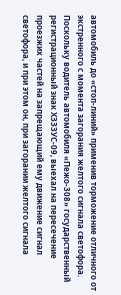автомобиль до «стоп-линий» применив торможение отличного от экстренного с момента загорания желтого сигнала светофора. Поскольку водитель автомобиля «Пежо-308» государственный регистрационный знак ХЗЗЗУС-09, выехал на пересечение проезжих частей на запрещающий ему движение сигнал светофора, и при этом он, при загорании желтого сигнала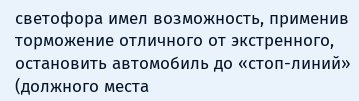светофора имел возможность, применив торможение отличного от экстренного, остановить автомобиль до «стоп-линий» (должного места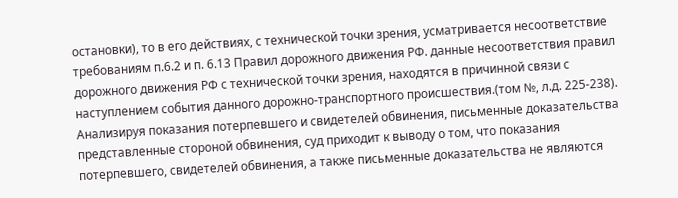остановки), то в его действиях, с технической точки зрения, усматривается несоответствие требованиям п.6.2 и п. 6.13 Правил дорожного движения РФ. данные несоответствия правил дорожного движения РФ с технической точки зрения, находятся в причинной связи с наступлением события данного дорожно-транспортного происшествия.(том №, л.д. 225-238). Анализируя показания потерпевшего и свидетелей обвинения, письменные доказательства представленные стороной обвинения, суд приходит к выводу о том, что показания потерпевшего, свидетелей обвинения, а также письменные доказательства не являются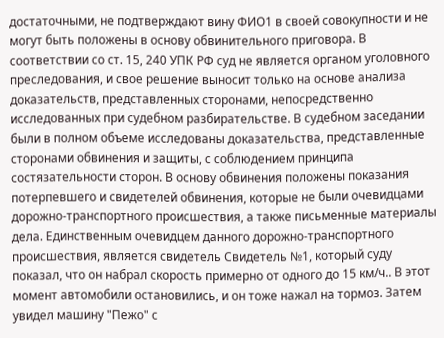достаточными, не подтверждают вину ФИО1 в своей совокупности и не могут быть положены в основу обвинительного приговора. В соответствии со ст. 15, 240 УПК РФ суд не является органом уголовного преследования, и свое решение выносит только на основе анализа доказательств, представленных сторонами, непосредственно исследованных при судебном разбирательстве. В судебном заседании были в полном объеме исследованы доказательства, представленные сторонами обвинения и защиты, с соблюдением принципа состязательности сторон. В основу обвинения положены показания потерпевшего и свидетелей обвинения, которые не были очевидцами дорожно-транспортного происшествия, а также письменные материалы дела. Единственным очевидцем данного дорожно-транспортного происшествия, является свидетель Свидетель №1, который суду показал, что он набрал скорость примерно от одного до 15 км/ч.. В этот момент автомобили остановились, и он тоже нажал на тормоз. Затем увидел машину "Пежо" с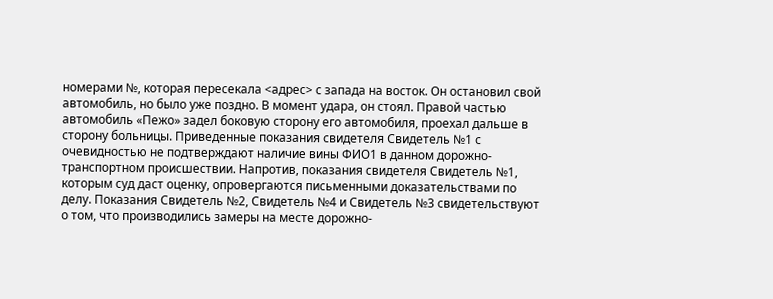номерами №, которая пересекала <адрес> с запада на восток. Он остановил свой автомобиль, но было уже поздно. В момент удара, он стоял. Правой частью автомобиль «Пежо» задел боковую сторону его автомобиля, проехал дальше в сторону больницы. Приведенные показания свидетеля Свидетель №1 с очевидностью не подтверждают наличие вины ФИО1 в данном дорожно-транспортном происшествии. Напротив, показания свидетеля Свидетель №1, которым суд даст оценку, опровергаются письменными доказательствами по делу. Показания Свидетель №2, Свидетель №4 и Свидетель №3 свидетельствуют о том, что производились замеры на месте дорожно-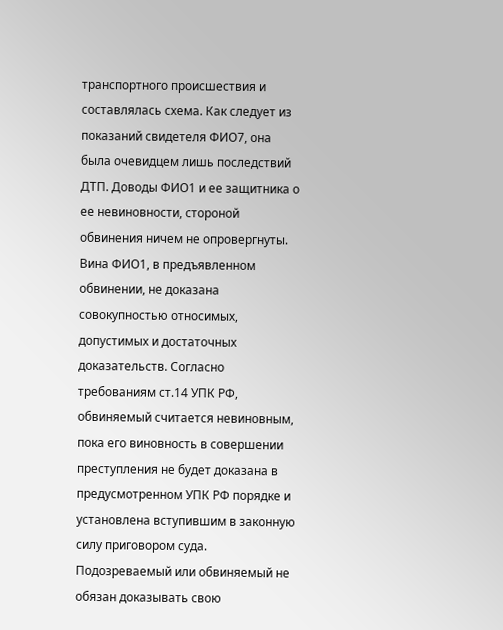транспортного происшествия и составлялась схема. Как следует из показаний свидетеля ФИО7, она была очевидцем лишь последствий ДТП. Доводы ФИО1 и ее защитника о ее невиновности, стороной обвинения ничем не опровергнуты. Вина ФИО1, в предъявленном обвинении, не доказана совокупностью относимых, допустимых и достаточных доказательств. Согласно требованиям ст.14 УПК РФ, обвиняемый считается невиновным, пока его виновность в совершении преступления не будет доказана в предусмотренном УПК РФ порядке и установлена вступившим в законную силу приговором суда. Подозреваемый или обвиняемый не обязан доказывать свою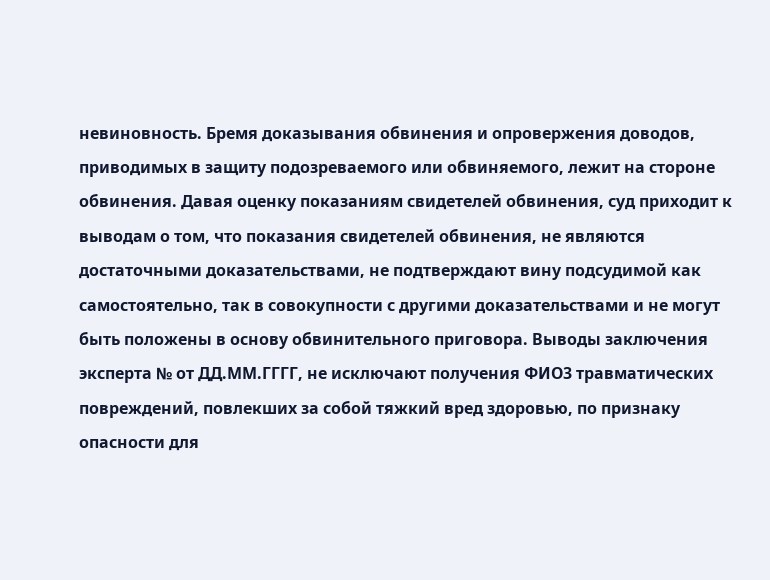невиновность. Бремя доказывания обвинения и опровержения доводов, приводимых в защиту подозреваемого или обвиняемого, лежит на стороне обвинения. Давая оценку показаниям свидетелей обвинения, суд приходит к выводам о том, что показания свидетелей обвинения, не являются достаточными доказательствами, не подтверждают вину подсудимой как самостоятельно, так в совокупности с другими доказательствами и не могут быть положены в основу обвинительного приговора. Выводы заключения эксперта № от ДД.ММ.ГГГГ, не исключают получения ФИО3 травматических повреждений, повлекших за собой тяжкий вред здоровью, по признаку опасности для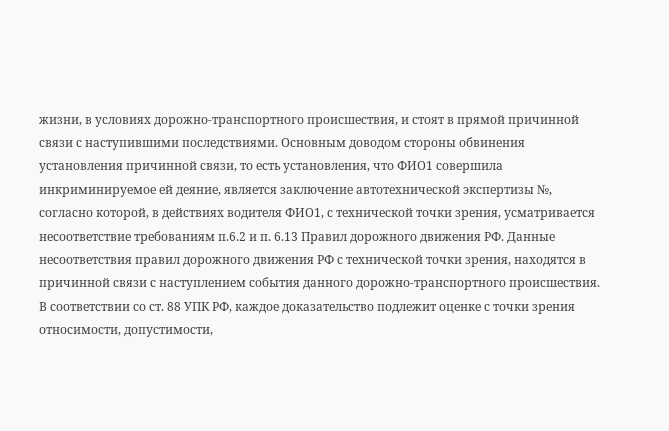жизни, в условиях дорожно-транспортного происшествия, и стоят в прямой причинной связи с наступившими последствиями. Основным доводом стороны обвинения установления причинной связи, то есть установления, что ФИО1 совершила инкриминируемое ей деяние, является заключение автотехнической экспертизы №, согласно которой, в действиях водителя ФИО1, с технической точки зрения, усматривается несоответствие требованиям п.6.2 и п. 6.13 Правил дорожного движения РФ. Данные несоответствия правил дорожного движения РФ с технической точки зрения, находятся в причинной связи с наступлением события данного дорожно-транспортного происшествия. В соответствии со ст. 88 УПК РФ, каждое доказательство подлежит оценке с точки зрения относимости, допустимости,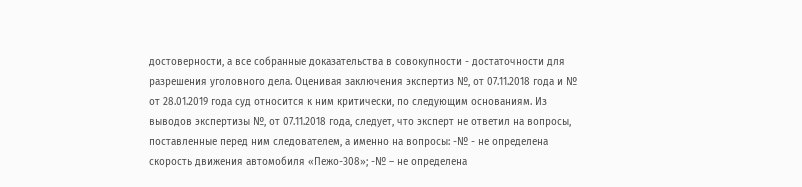достоверности, а все собранные доказательства в совокупности - достаточности для разрешения уголовного дела. Оценивая заключения экспертиз №, от 07.11.2018 года и № от 28.01.2019 года суд относится к ним критически, по следующим основаниям. Из выводов экспертизы №, от 07.11.2018 года, следует, что эксперт не ответил на вопросы, поставленные перед ним следователем, а именно на вопросы: -№ - не определена скорость движения автомобиля «Пежо-308»; -№ – не определена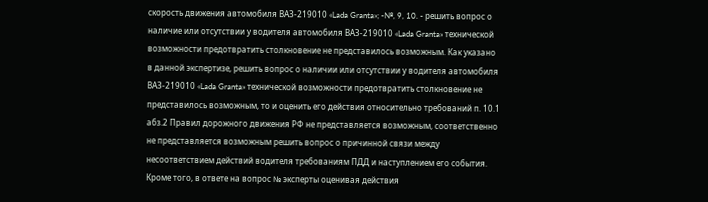скорость движения автомобиля ВАЗ-219010 «Lada Granta»; -№, 9, 10. - решить вопрос о наличие или отсутствии у водителя автомобиля ВАЗ-219010 «Lada Granta» технической возможности предотвратить столкновение не представилось возможным. Как указано в данной экспертизе, решить вопрос о наличии или отсутствии у водителя автомобиля ВАЗ-219010 «Lada Granta» технической возможности предотвратить столкновение не представилось возможным, то и оценить его действия относительно требований п. 10.1 абз.2 Правил дорожного движения РФ не представляется возможным, соответственно не представляется возможным решить вопрос о причинной связи между несоответствием действий водителя требованиям ПДД и наступлением его события. Кроме того, в ответе на вопрос № эксперты оценивая действия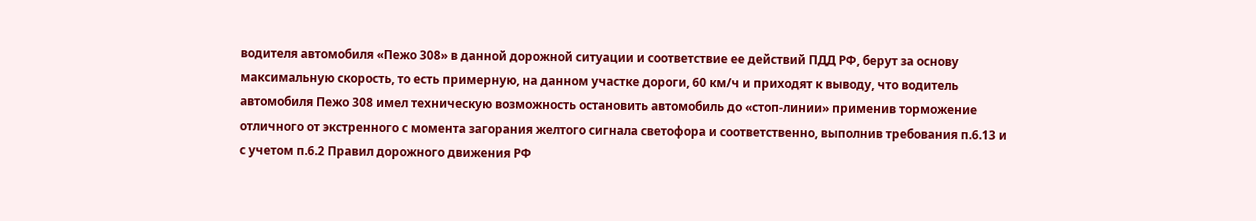водителя автомобиля «Пежо 308» в данной дорожной ситуации и соответствие ее действий ПДД РФ, берут за основу максимальную скорость, то есть примерную, на данном участке дороги, 60 км/ч и приходят к выводу, что водитель автомобиля Пежо 308 имел техническую возможность остановить автомобиль до «стоп-линии» применив торможение отличного от экстренного с момента загорания желтого сигнала светофора и соответственно, выполнив требования п.6.13 и с учетом п.6.2 Правил дорожного движения РФ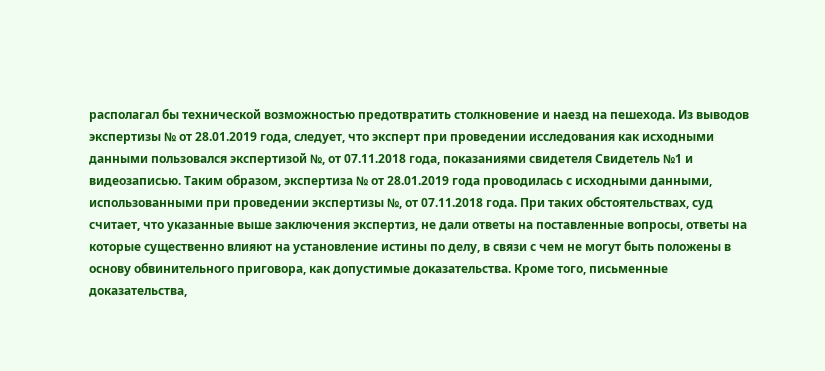располагал бы технической возможностью предотвратить столкновение и наезд на пешехода. Из выводов экспертизы № от 28.01.2019 года, следует, что эксперт при проведении исследования как исходными данными пользовался экспертизой №, от 07.11.2018 года, показаниями свидетеля Свидетель №1 и видеозаписью. Таким образом, экспертиза № от 28.01.2019 года проводилась с исходными данными, использованными при проведении экспертизы №, от 07.11.2018 года. При таких обстоятельствах, суд считает, что указанные выше заключения экспертиз, не дали ответы на поставленные вопросы, ответы на которые существенно влияют на установление истины по делу, в связи с чем не могут быть положены в основу обвинительного приговора, как допустимые доказательства. Кроме того, письменные доказательства,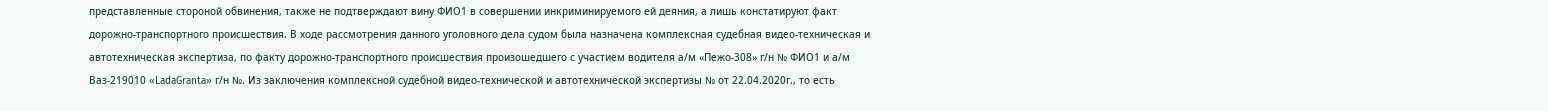представленные стороной обвинения, также не подтверждают вину ФИО1 в совершении инкриминируемого ей деяния, а лишь констатируют факт дорожно-транспортного происшествия. В ходе рассмотрения данного уголовного дела судом была назначена комплексная судебная видео-техническая и автотехническая экспертиза, по факту дорожно-транспортного происшествия произошедшего с участием водителя а/м «Пежо-308» г/н № ФИО1 и а/м Ваз-219010 «LadaGranta» г/н №. Из заключения комплексной судебной видео-технической и автотехнической экспертизы № от 22.04.2020г., то есть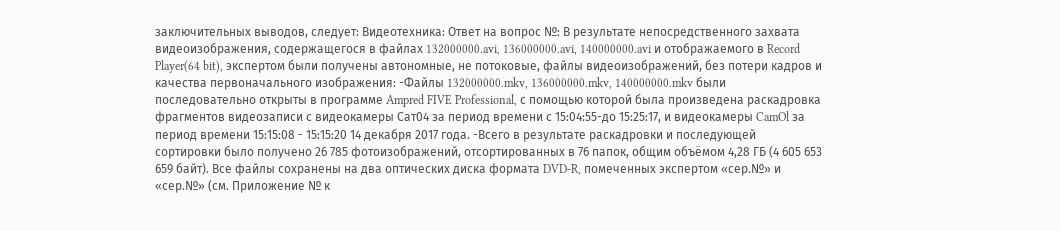заключительных выводов, следует: Видеотехника: Ответ на вопрос №: В результате непосредственного захвата видеоизображения, содержащегося в файлах 132000000.avi, 136000000.avi, 140000000.avi и отображаемого в Record Player(64 bit), экспертом были получены автономные, не потоковые, файлы видеоизображений, без потери кадров и качества первоначального изображения: -Файлы 132000000.mkv, 136000000.mkv, 140000000.mkv были последовательно открыты в программе Ampred FIVE Professional, с помощью которой была произведена раскадровка фрагментов видеозаписи с видеокамеры Сат04 за период времени с 15:04:55-до 15:25:17, и видеокамеры CamOl за период времени 15:15:08 - 15:15:20 14 декабря 2017 года. -Всего в результате раскадровки и последующей сортировки было получено 26 785 фотоизображений, отсортированных в 76 папок, общим объёмом 4,28 ГБ (4 605 653 659 байт). Все файлы сохранены на два оптических диска формата DVD-R, помеченных экспертом «сер.№» и «сер.№» (см. Приложение № к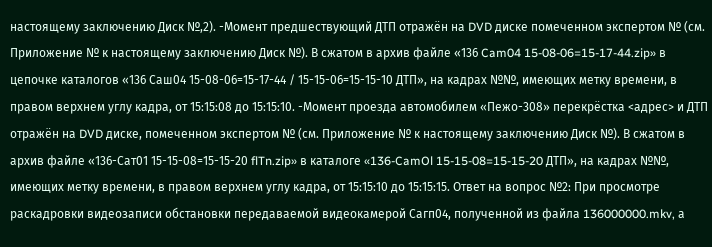настоящему заключению Диск №,2). -Момент предшествующий ДТП отражён на DVD диске помеченном экспертом № (см. Приложение № к настоящему заключению Диск №). В сжатом в архив файле «136 Cam04 15-08-06=15-17-44.zip» в цепочке каталогов «136 Саш04 15-08-06=15-17-44 / 15-15-06=15-15-10 ДТП», на кадрах №№, имеющих метку времени, в правом верхнем углу кадра, от 15:15:08 до 15:15:10. -Момент проезда автомобилем «Пежо-308» перекрёстка <адрес> и ДТП отражён на DVD диске, помеченном экспертом № (см. Приложение № к настоящему заключению Диск №). В сжатом в архив файле «136-Сат01 15-15-08=15-15-20 flTn.zip» в каталоге «136-CamOl 15-15-08=15-15-20 ДТП», на кадрах №№, имеющих метку времени, в правом верхнем углу кадра, от 15:15:10 до 15:15:15. Ответ на вопрос №2: При просмотре раскадровки видеозаписи обстановки передаваемой видеокамерой Сагп04, полученной из файла 136000000.mkv, а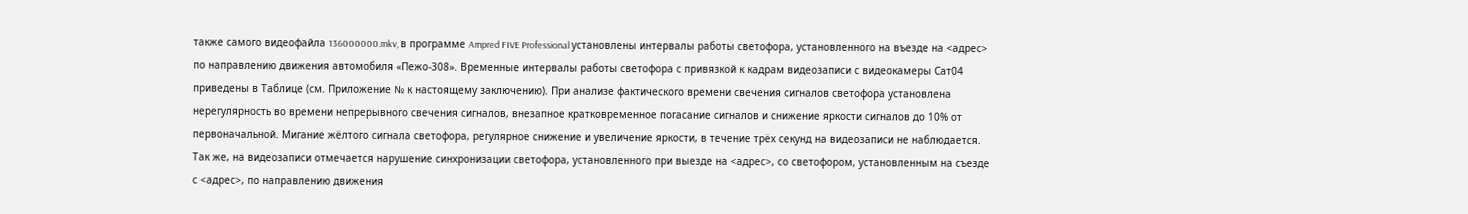также самого видеофайла 136000000.mkv, в программе Ampred FIVE Professional установлены интервалы работы светофора, установленного на въезде на <адрес> по направлению движения автомобиля «Пежо-308». Временные интервалы работы светофора с привязкой к кадрам видеозаписи с видеокамеры Сат04 приведены в Таблице (см. Приложение № к настоящему заключению). При анализе фактического времени свечения сигналов светофора установлена нерегулярность во времени непрерывного свечения сигналов, внезапное кратковременное погасание сигналов и снижение яркости сигналов до 10% от первоначальной. Мигание жёлтого сигнала светофора, регулярное снижение и увеличение яркости, в течение трёх секунд на видеозаписи не наблюдается. Так же, на видеозаписи отмечается нарушение синхронизации светофора, установленного при выезде на <адрес>, со светофором, установленным на съезде с <адрес>, по направлению движения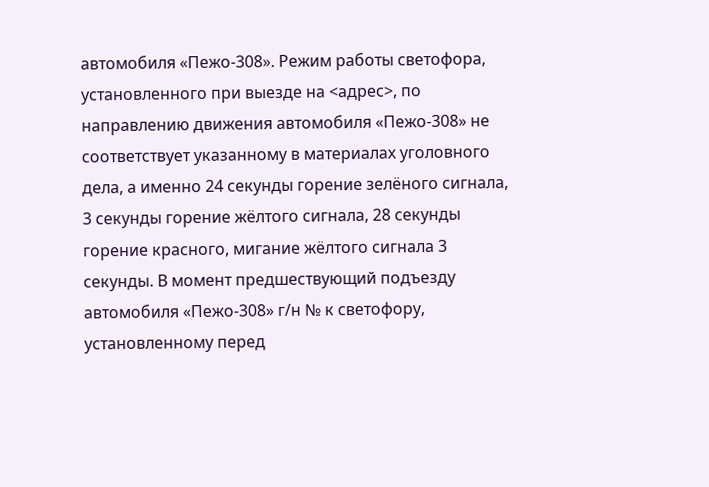автомобиля «Пежо-308». Режим работы светофора, установленного при выезде на <адрес>, по направлению движения автомобиля «Пежо-308» не соответствует указанному в материалах уголовного дела, а именно 24 секунды горение зелёного сигнала, 3 секунды горение жёлтого сигнала, 28 секунды горение красного, мигание жёлтого сигнала 3 секунды. В момент предшествующий подъезду автомобиля «Пежо-308» г/н № к светофору, установленному перед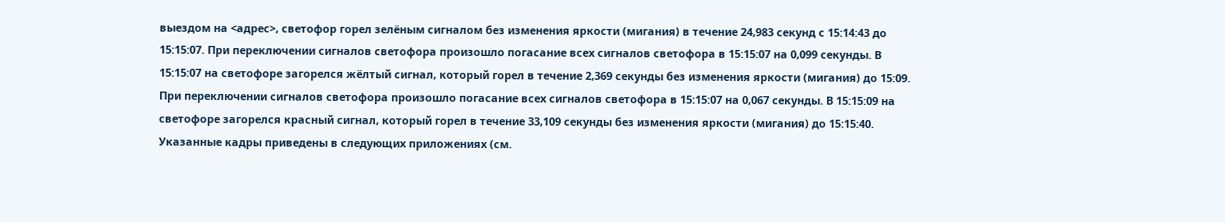выездом на <адрес>, светофор горел зелёным сигналом без изменения яркости (мигания) в течение 24,983 секунд с 15:14:43 до 15:15:07. При переключении сигналов светофора произошло погасание всех сигналов светофора в 15:15:07 на 0,099 секунды. В 15:15:07 на светофоре загорелся жёлтый сигнал, который горел в течение 2,369 секунды без изменения яркости (мигания) до 15:09. При переключении сигналов светофора произошло погасание всех сигналов светофора в 15:15:07 на 0,067 секунды. В 15:15:09 на светофоре загорелся красный сигнал, который горел в течение 33,109 секунды без изменения яркости (мигания) до 15:15:40. Указанные кадры приведены в следующих приложениях (см.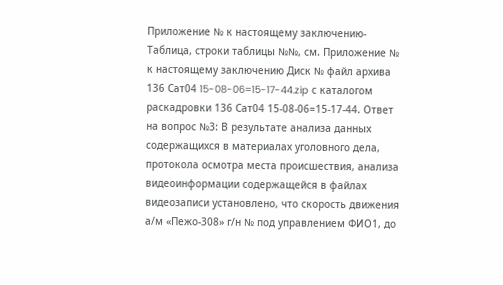Приложение № к настоящему заключению- Таблица, строки таблицы №№, см. Приложение № к настоящему заключению Диск № файл архива 136 Сат04 15-08-06=15-17-44.zip с каталогом раскадровки 136 Сат04 15-08-06=15-17-44. Ответ на вопрос №3: В результате анализа данных содержащихся в материалах уголовного дела, протокола осмотра места происшествия, анализа видеоинформации содержащейся в файлах видеозаписи установлено, что скорость движения а/м «Пежо-308» г/н № под управлением ФИО1, до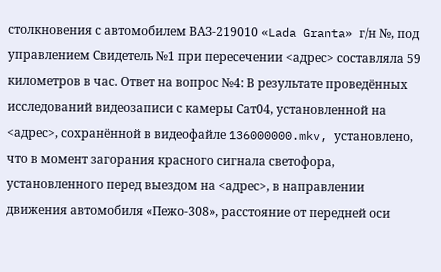столкновения с автомобилем ВАЗ-219010 «Lada Granta» г/н №, под управлением Свидетель №1 при пересечении <адрес> составляла 59 километров в час. Ответ на вопрос №4: В результате проведённых исследований видеозаписи с камеры Сат04, установленной на <адрес>, сохранённой в видеофайле 136000000.mkv, установлено, что в момент загорания красного сигнала светофора, установленного перед выездом на <адрес>, в направлении движения автомобиля «Пежо-308», расстояние от передней оси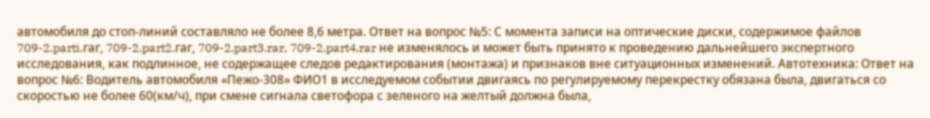автомобиля до стоп-линий составляло не более 8,6 метра. Ответ на вопрос №5: С момента записи на оптические диски, содержимое файлов 709-2.parti.гаг, 709-2.part2.гаг, 709-2.part3.rar, 709-2.part4.rar не изменялось и может быть принято к проведению дальнейшего экспертного исследования, как подлинное, не содержащее следов редактирования (монтажа) и признаков вне ситуационных изменений. Автотехника: Ответ на вопрос №6: Водитель автомобиля «Пежо-308» ФИО1 в исследуемом событии двигаясь по регулируемому перекрестку обязана была, двигаться со скоростью не более 60(км/ч), при смене сигнала светофора с зеленого на желтый должна была,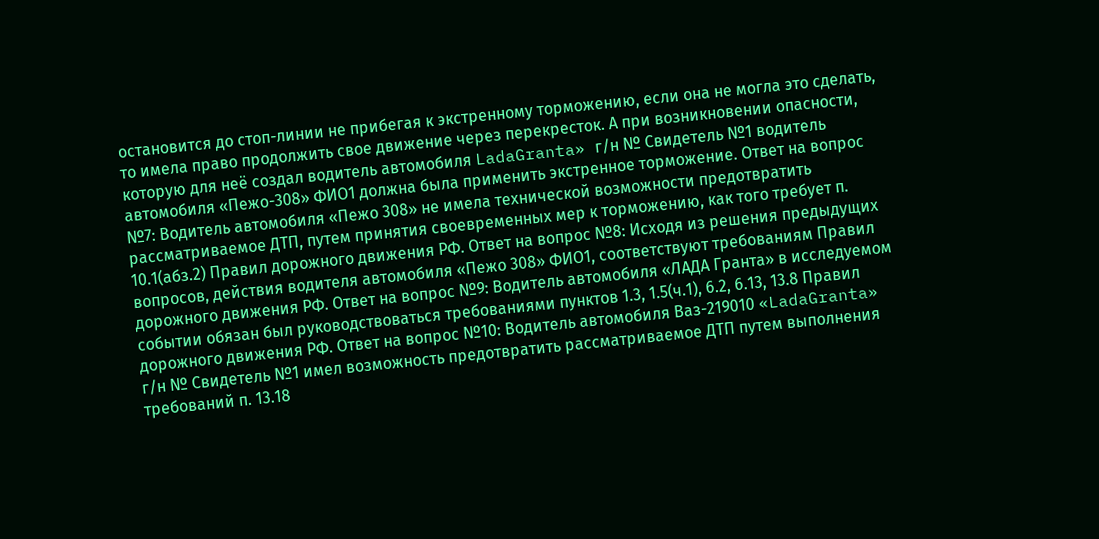остановится до стоп-линии не прибегая к экстренному торможению, если она не могла это сделать, то имела право продолжить свое движение через перекресток. А при возникновении опасности, которую для неё создал водитель автомобиля LadaGranta» г/н № Свидетель №1 водитель автомобиля «Пежо-308» ФИО1 должна была применить экстренное торможение. Ответ на вопрос №7: Водитель автомобиля «Пежо 308» не имела технической возможности предотвратить рассматриваемое ДТП, путем принятия своевременных мер к торможению, как того требует п. 10.1(абз.2) Правил дорожного движения РФ. Ответ на вопрос №8: Исходя из решения предыдущих вопросов, действия водителя автомобиля «Пежо 308» ФИО1, соответствуют требованиям Правил дорожного движения РФ. Ответ на вопрос №9: Водитель автомобиля «ЛАДА Гранта» в исследуемом событии обязан был руководствоваться требованиями пунктов 1.3, 1.5(ч.1), 6.2, 6.13, 13.8 Правил дорожного движения РФ. Ответ на вопрос №10: Водитель автомобиля Ваз-219010 «LadaGranta» г/н № Свидетель №1 имел возможность предотвратить рассматриваемое ДТП путем выполнения требований п. 13.18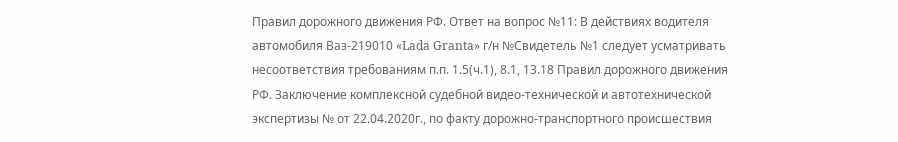Правил дорожного движения РФ. Ответ на вопрос №11: В действиях водителя автомобиля Ваз-219010 «Lada Granta» г/н №Свидетель №1 следует усматривать несоответствия требованиям п.п. 1.5(ч.1), 8.1, 13.18 Правил дорожного движения РФ. Заключение комплексной судебной видео-технической и автотехнической экспертизы № от 22.04.2020г., по факту дорожно-транспортного происшествия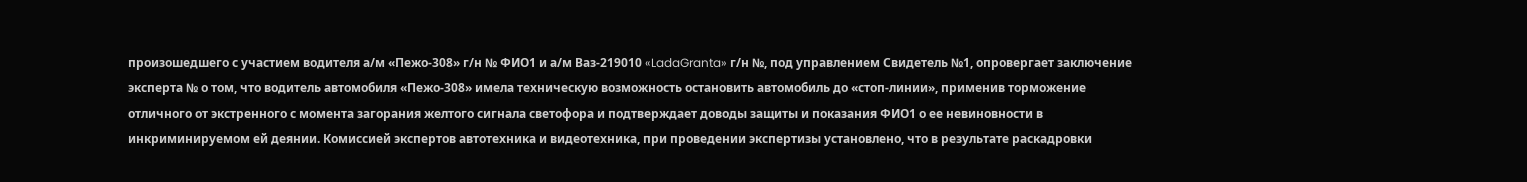произошедшего с участием водителя а/м «Пежо-308» г/н № ФИО1 и а/м Ваз-219010 «LadaGranta» г/н №, под управлением Свидетель №1, опровергает заключение эксперта № о том, что водитель автомобиля «Пежо-308» имела техническую возможность остановить автомобиль до «стоп-линии», применив торможение отличного от экстренного с момента загорания желтого сигнала светофора и подтверждает доводы защиты и показания ФИО1 о ее невиновности в инкриминируемом ей деянии. Комиссией экспертов автотехника и видеотехника, при проведении экспертизы установлено, что в результате раскадровки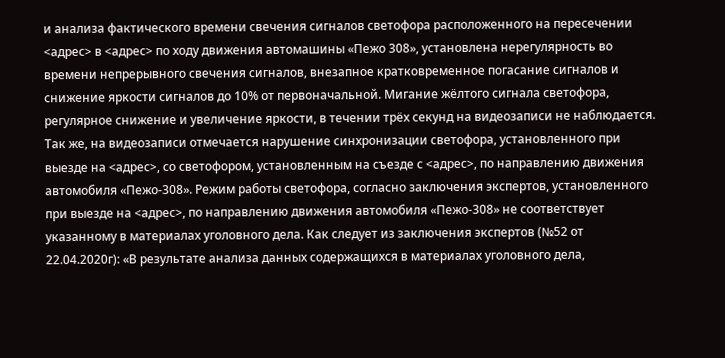и анализа фактического времени свечения сигналов светофора расположенного на пересечении <адрес> в <адрес> по ходу движения автомашины «Пежо 308», установлена нерегулярность во времени непрерывного свечения сигналов, внезапное кратковременное погасание сигналов и снижение яркости сигналов до 10% от первоначальной. Мигание жёлтого сигнала светофора, регулярное снижение и увеличение яркости, в течении трёх секунд на видеозаписи не наблюдается. Так же, на видеозаписи отмечается нарушение синхронизации светофора, установленного при выезде на <адрес>, со светофором, установленным на съезде с <адрес>, по направлению движения автомобиля «Пежо-308». Режим работы светофора, согласно заключения экспертов, установленного при выезде на <адрес>, по направлению движения автомобиля «Пежо-308» не соответствует указанному в материалах уголовного дела. Как следует из заключения экспертов (№52 от 22.04.2020г): «В результате анализа данных содержащихся в материалах уголовного дела,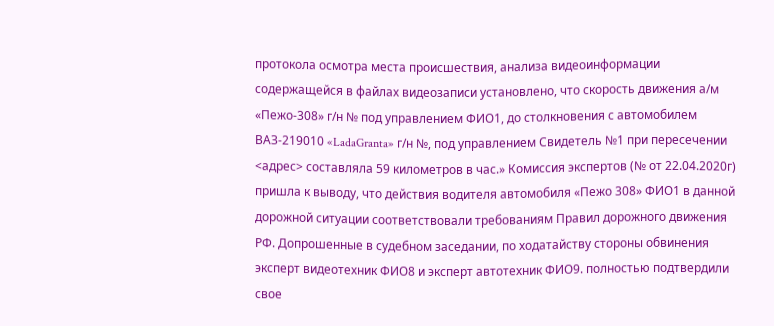протокола осмотра места происшествия, анализа видеоинформации содержащейся в файлах видеозаписи установлено, что скорость движения а/м «Пежо-308» г/н № под управлением ФИО1, до столкновения с автомобилем ВАЗ-219010 «LadaGranta» г/н №, под управлением Свидетель №1 при пересечении <адрес> составляла 59 километров в час.» Комиссия экспертов (№ от 22.04.2020г) пришла к выводу, что действия водителя автомобиля «Пежо 308» ФИО1 в данной дорожной ситуации соответствовали требованиям Правил дорожного движения РФ. Допрошенные в судебном заседании, по ходатайству стороны обвинения эксперт видеотехник ФИО8 и эксперт автотехник ФИО9. полностью подтвердили свое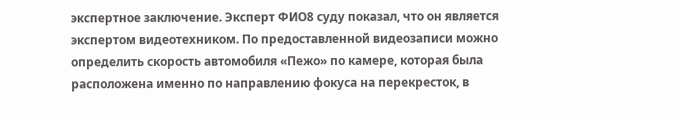экспертное заключение. Эксперт ФИО8 суду показал, что он является экспертом видеотехником. По предоставленной видеозаписи можно определить скорость автомобиля «Пежо» по камере, которая была расположена именно по направлению фокуса на перекресток, в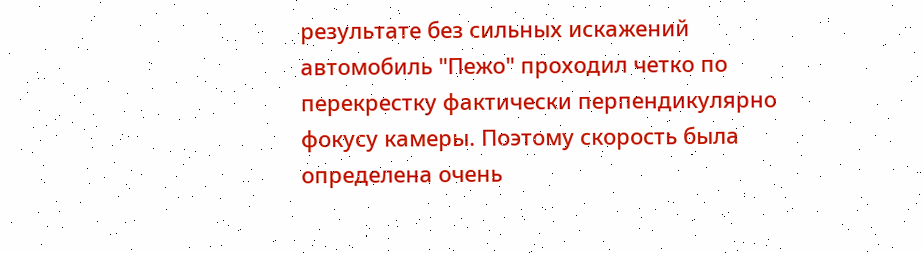результате без сильных искажений автомобиль "Пежо" проходил четко по перекрестку фактически перпендикулярно фокусу камеры. Поэтому скорость была определена очень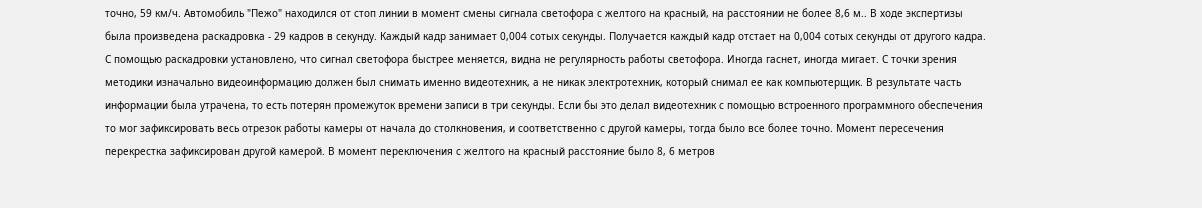точно, 59 км/ч. Автомобиль "Пежо" находился от стоп линии в момент смены сигнала светофора с желтого на красный, на расстоянии не более 8,6 м.. В ходе экспертизы была произведена раскадровка - 29 кадров в секунду. Каждый кадр занимает 0,004 сотых секунды. Получается каждый кадр отстает на 0,004 сотых секунды от другого кадра. С помощью раскадровки установлено, что сигнал светофора быстрее меняется, видна не регулярность работы светофора. Иногда гаснет, иногда мигает. С точки зрения методики изначально видеоинформацию должен был снимать именно видеотехник, а не никак электротехник, который снимал ее как компьютерщик. В результате часть информации была утрачена, то есть потерян промежуток времени записи в три секунды. Если бы это делал видеотехник с помощью встроенного программного обеспечения то мог зафиксировать весь отрезок работы камеры от начала до столкновения, и соответственно с другой камеры, тогда было все более точно. Момент пересечения перекрестка зафиксирован другой камерой. В момент переключения с желтого на красный расстояние было 8, 6 метров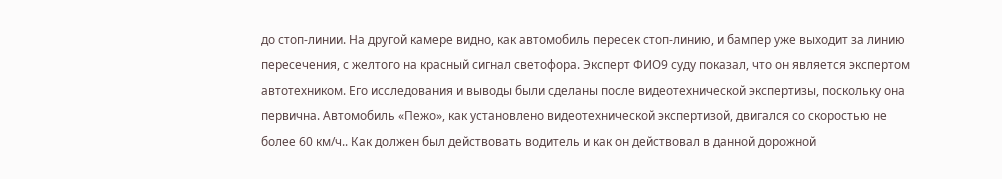до стоп-линии. На другой камере видно, как автомобиль пересек стоп-линию, и бампер уже выходит за линию пересечения, с желтого на красный сигнал светофора. Эксперт ФИО9 суду показал, что он является экспертом автотехником. Его исследования и выводы были сделаны после видеотехнической экспертизы, поскольку она первична. Автомобиль «Пежо», как установлено видеотехнической экспертизой, двигался со скоростью не более 60 км/ч.. Как должен был действовать водитель и как он действовал в данной дорожной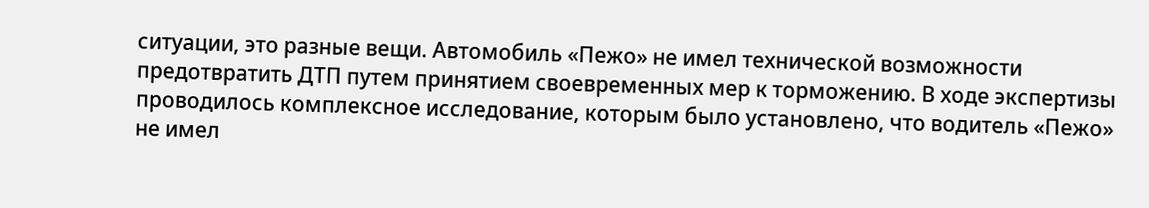ситуации, это разные вещи. Автомобиль «Пежо» не имел технической возможности предотвратить ДТП путем принятием своевременных мер к торможению. В ходе экспертизы проводилось комплексное исследование, которым было установлено, что водитель «Пежо» не имел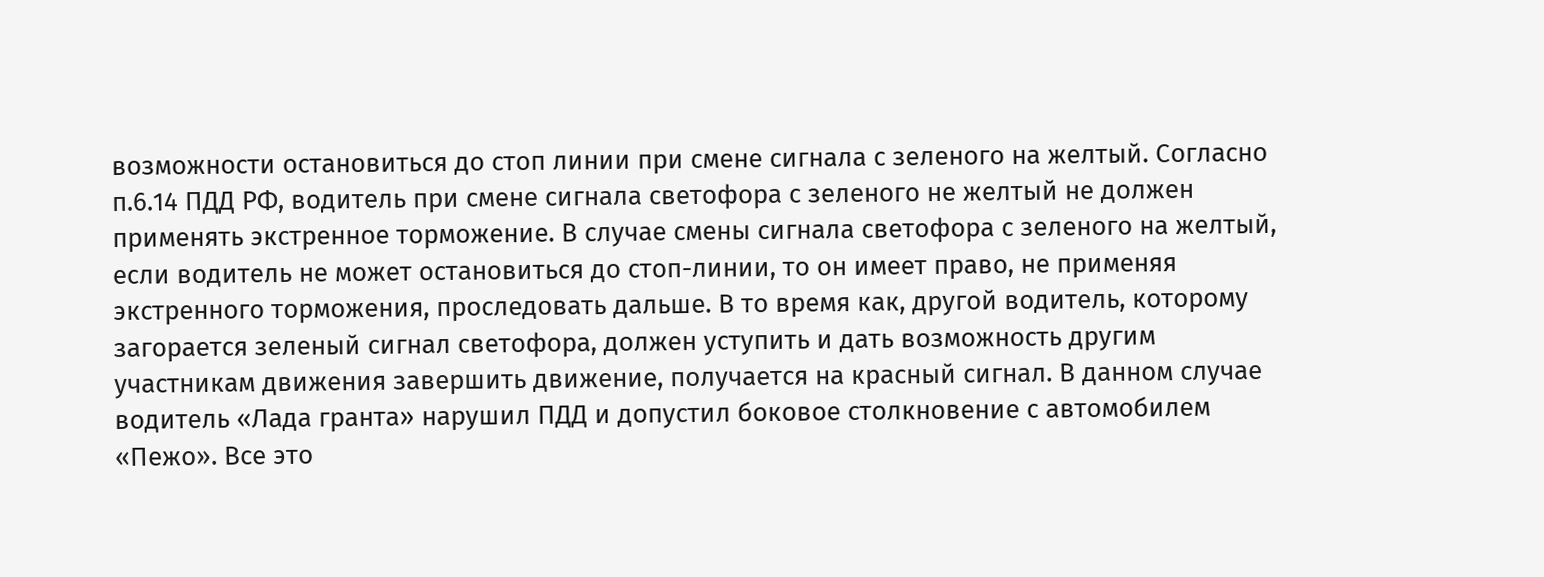возможности остановиться до стоп линии при смене сигнала с зеленого на желтый. Согласно п.6.14 ПДД РФ, водитель при смене сигнала светофора с зеленого не желтый не должен применять экстренное торможение. В случае смены сигнала светофора с зеленого на желтый, если водитель не может остановиться до стоп-линии, то он имеет право, не применяя экстренного торможения, проследовать дальше. В то время как, другой водитель, которому загорается зеленый сигнал светофора, должен уступить и дать возможность другим участникам движения завершить движение, получается на красный сигнал. В данном случае водитель «Лада гранта» нарушил ПДД и допустил боковое столкновение с автомобилем «Пежо». Все это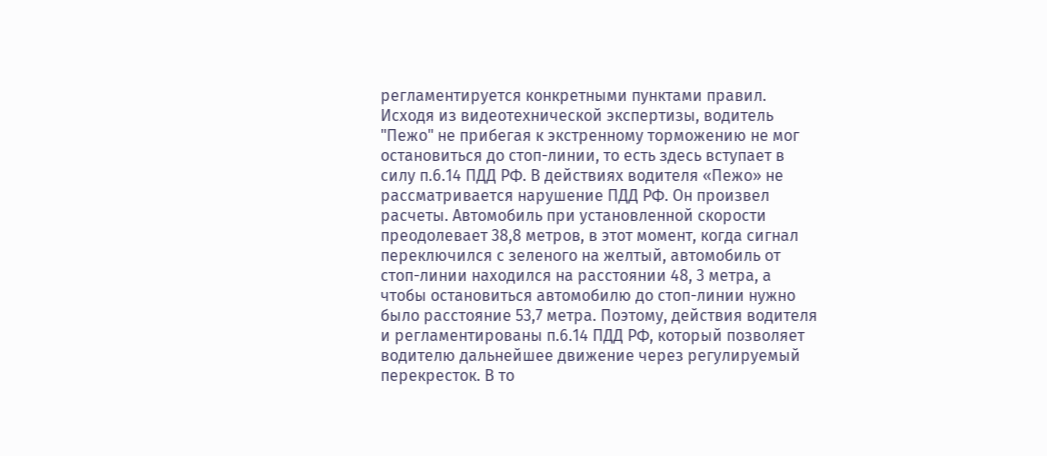регламентируется конкретными пунктами правил. Исходя из видеотехнической экспертизы, водитель "Пежо" не прибегая к экстренному торможению не мог остановиться до стоп-линии, то есть здесь вступает в силу п.6.14 ПДД РФ. В действиях водителя «Пежо» не рассматривается нарушение ПДД РФ. Он произвел расчеты. Автомобиль при установленной скорости преодолевает 38,8 метров, в этот момент, когда сигнал переключился с зеленого на желтый, автомобиль от стоп-линии находился на расстоянии 48, 3 метра, а чтобы остановиться автомобилю до стоп-линии нужно было расстояние 53,7 метра. Поэтому, действия водителя и регламентированы п.6.14 ПДД РФ, который позволяет водителю дальнейшее движение через регулируемый перекресток. В то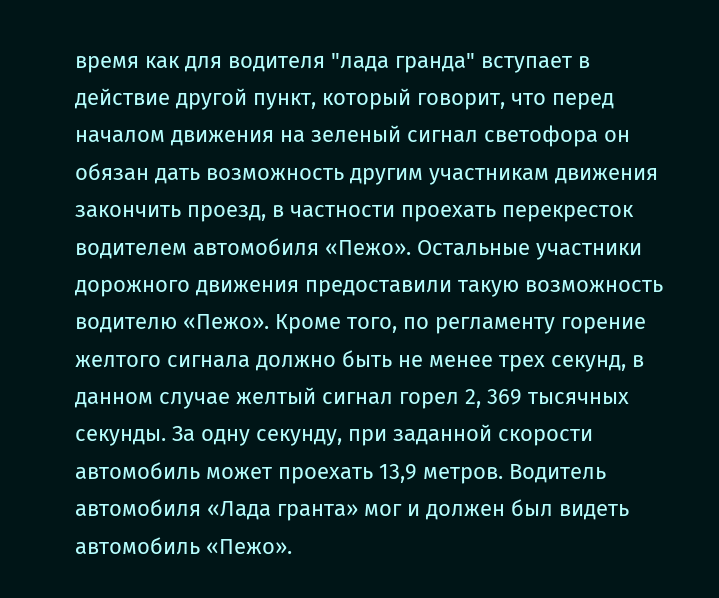время как для водителя "лада гранда" вступает в действие другой пункт, который говорит, что перед началом движения на зеленый сигнал светофора он обязан дать возможность другим участникам движения закончить проезд, в частности проехать перекресток водителем автомобиля «Пежо». Остальные участники дорожного движения предоставили такую возможность водителю «Пежо». Кроме того, по регламенту горение желтого сигнала должно быть не менее трех секунд, в данном случае желтый сигнал горел 2, 369 тысячных секунды. За одну секунду, при заданной скорости автомобиль может проехать 13,9 метров. Водитель автомобиля «Лада гранта» мог и должен был видеть автомобиль «Пежо».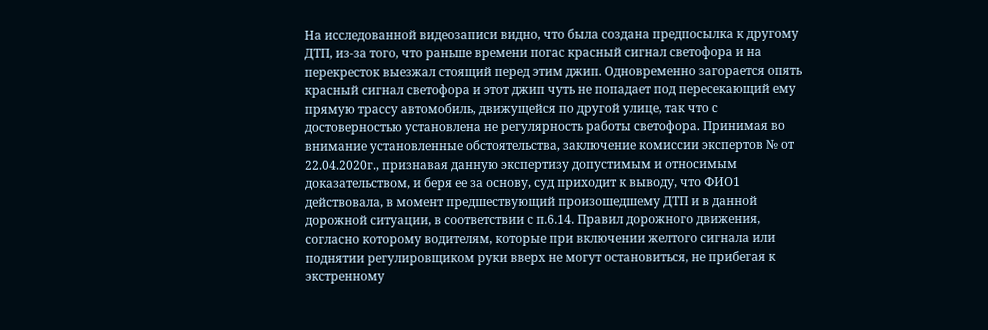На исследованной видеозаписи видно, что была создана предпосылка к другому ДТП, из-за того, что раньше времени погас красный сигнал светофора и на перекресток выезжал стоящий перед этим джип. Одновременно загорается опять красный сигнал светофора и этот джип чуть не попадает под пересекающий ему прямую трассу автомобиль, движущейся по другой улице, так что с достоверностью установлена не регулярность работы светофора. Принимая во внимание установленные обстоятельства, заключение комиссии экспертов № от 22.04.2020г., признавая данную экспертизу допустимым и относимым доказательством, и беря ее за основу, суд приходит к выводу, что ФИО1 действовала, в момент предшествующий произошедшему ДТП и в данной дорожной ситуации, в соответствии с п.6.14. Правил дорожного движения, согласно которому водителям, которые при включении желтого сигнала или поднятии регулировщиком руки вверх не могут остановиться, не прибегая к экстренному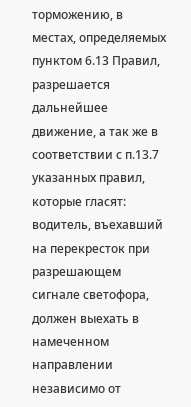торможению, в местах, определяемых пунктом 6.13 Правил, разрешается дальнейшее движение, а так же в соответствии с п.13.7 указанных правил, которые гласят: водитель, въехавший на перекресток при разрешающем сигнале светофора, должен выехать в намеченном направлении независимо от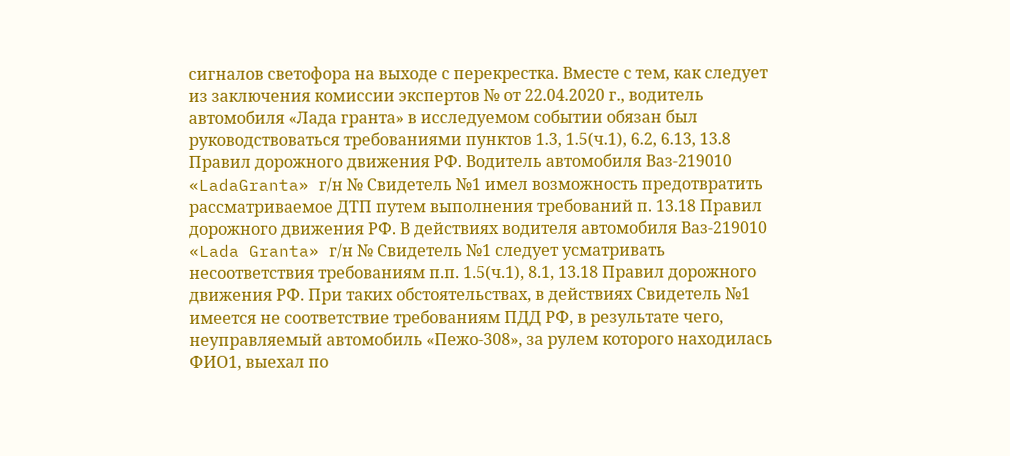сигналов светофора на выходе с перекрестка. Вместе с тем, как следует из заключения комиссии экспертов № от 22.04.2020 г., водитель автомобиля «Лада гранта» в исследуемом событии обязан был руководствоваться требованиями пунктов 1.3, 1.5(ч.1), 6.2, 6.13, 13.8 Правил дорожного движения РФ. Водитель автомобиля Ваз-219010 «LadaGranta» г/н № Свидетель №1 имел возможность предотвратить рассматриваемое ДТП путем выполнения требований п. 13.18 Правил дорожного движения РФ. В действиях водителя автомобиля Ваз-219010 «Lada Granta» г/н № Свидетель №1 следует усматривать несоответствия требованиям п.п. 1.5(ч.1), 8.1, 13.18 Правил дорожного движения РФ. При таких обстоятельствах, в действиях Свидетель №1 имеется не соответствие требованиям ПДД РФ, в результате чего, неуправляемый автомобиль «Пежо-308», за рулем которого находилась ФИО1, выехал по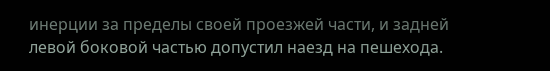инерции за пределы своей проезжей части, и задней левой боковой частью допустил наезд на пешехода.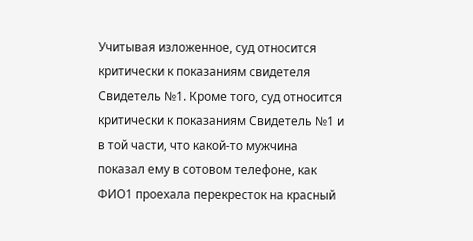Учитывая изложенное, суд относится критически к показаниям свидетеля Свидетель №1. Кроме того, суд относится критически к показаниям Свидетель №1 и в той части, что какой-то мужчина показал ему в сотовом телефоне, как ФИО1 проехала перекресток на красный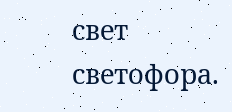свет светофора.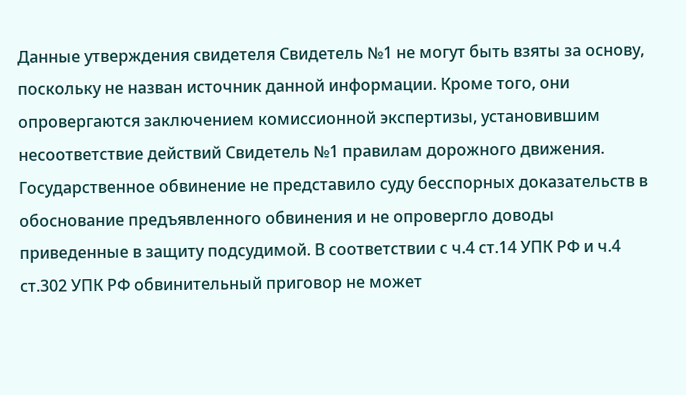Данные утверждения свидетеля Свидетель №1 не могут быть взяты за основу, поскольку не назван источник данной информации. Кроме того, они опровергаются заключением комиссионной экспертизы, установившим несоответствие действий Свидетель №1 правилам дорожного движения. Государственное обвинение не представило суду бесспорных доказательств в обоснование предъявленного обвинения и не опровергло доводы приведенные в защиту подсудимой. В соответствии с ч.4 ст.14 УПК РФ и ч.4 ст.302 УПК РФ обвинительный приговор не может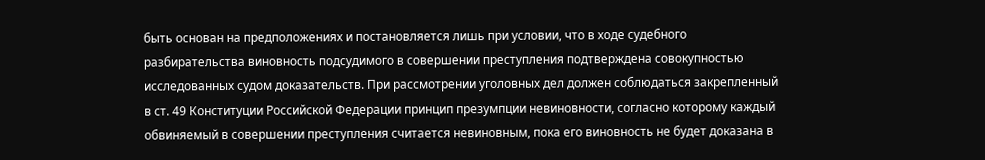быть основан на предположениях и постановляется лишь при условии, что в ходе судебного разбирательства виновность подсудимого в совершении преступления подтверждена совокупностью исследованных судом доказательств. При рассмотрении уголовных дел должен соблюдаться закрепленный в ст. 49 Конституции Российской Федерации принцип презумпции невиновности, согласно которому каждый обвиняемый в совершении преступления считается невиновным, пока его виновность не будет доказана в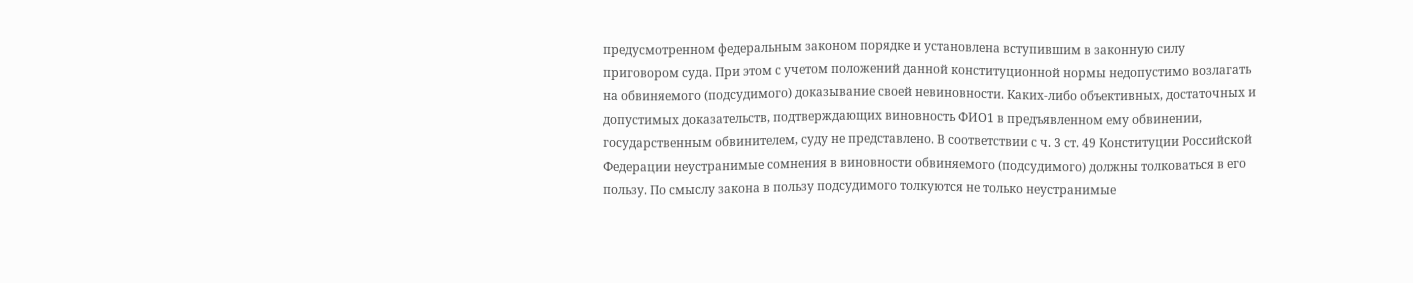предусмотренном федеральным законом порядке и установлена вступившим в законную силу приговором суда. При этом с учетом положений данной конституционной нормы недопустимо возлагать на обвиняемого (подсудимого) доказывание своей невиновности. Каких-либо объективных, достаточных и допустимых доказательств, подтверждающих виновность ФИО1 в предъявленном ему обвинении, государственным обвинителем, суду не представлено. В соответствии с ч. 3 ст. 49 Конституции Российской Федерации неустранимые сомнения в виновности обвиняемого (подсудимого) должны толковаться в его пользу. По смыслу закона в пользу подсудимого толкуются не только неустранимые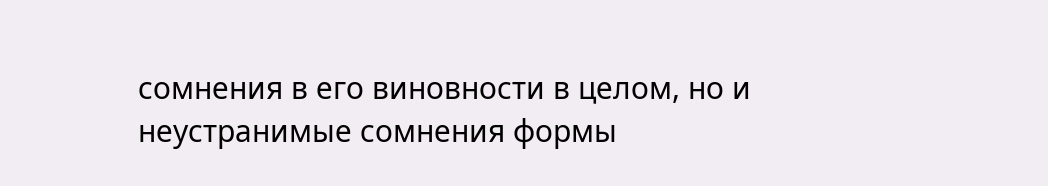сомнения в его виновности в целом, но и неустранимые сомнения формы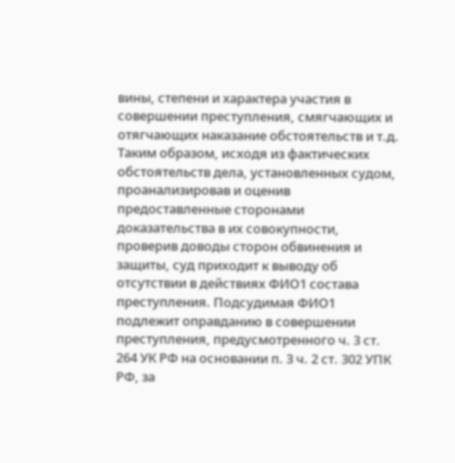вины, степени и характера участия в совершении преступления, смягчающих и отягчающих наказание обстоятельств и т.д. Таким образом, исходя из фактических обстоятельств дела, установленных судом, проанализировав и оценив предоставленные сторонами доказательства в их совокупности, проверив доводы сторон обвинения и защиты, суд приходит к выводу об отсутствии в действиях ФИО1 состава преступления. Подсудимая ФИО1 подлежит оправданию в совершении преступления, предусмотренного ч. 3 ст. 264 УК РФ на основании п. 3 ч. 2 ст. 302 УПК РФ, за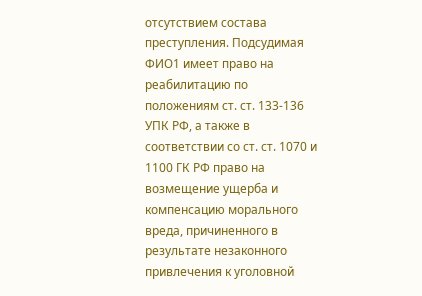отсутствием состава преступления. Подсудимая ФИО1 имеет право на реабилитацию по положениям ст. ст. 133-136 УПК РФ, а также в соответствии со ст. ст. 1070 и 1100 ГК РФ право на возмещение ущерба и компенсацию морального вреда, причиненного в результате незаконного привлечения к уголовной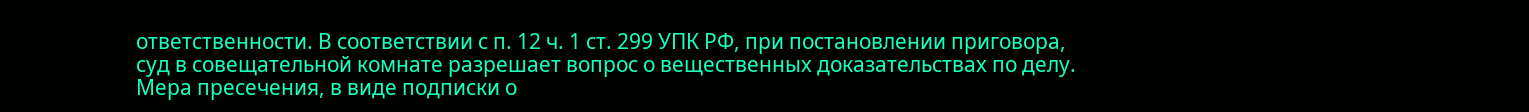ответственности. В соответствии с п. 12 ч. 1 ст. 299 УПК РФ, при постановлении приговора, суд в совещательной комнате разрешает вопрос о вещественных доказательствах по делу. Мера пресечения, в виде подписки о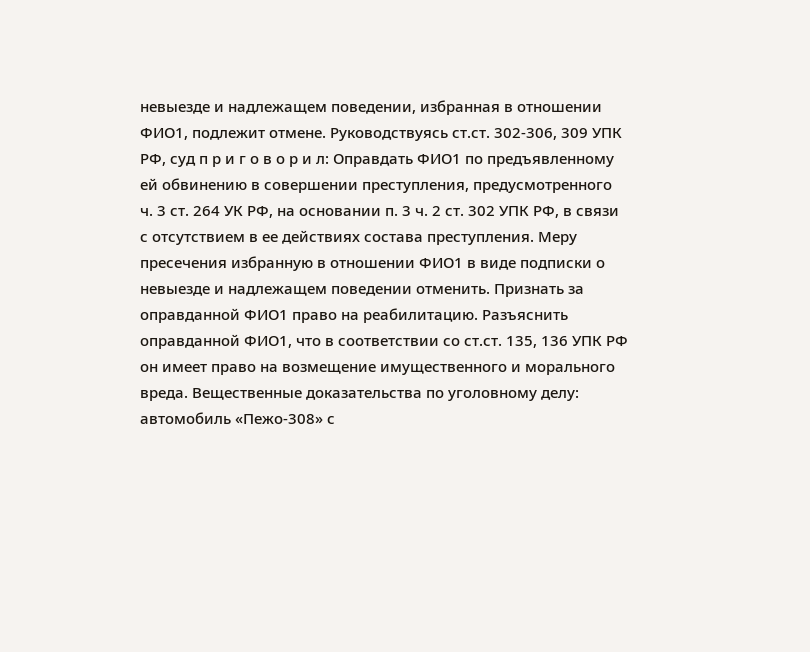невыезде и надлежащем поведении, избранная в отношении ФИО1, подлежит отмене. Руководствуясь ст.ст. 302-306, 309 УПК РФ, суд п р и г о в о р и л: Оправдать ФИО1 по предъявленному ей обвинению в совершении преступления, предусмотренного ч. 3 ст. 264 УК РФ, на основании п. 3 ч. 2 ст. 302 УПК РФ, в связи с отсутствием в ее действиях состава преступления. Меру пресечения избранную в отношении ФИО1 в виде подписки о невыезде и надлежащем поведении отменить. Признать за оправданной ФИО1 право на реабилитацию. Разъяснить оправданной ФИО1, что в соответствии со ст.ст. 135, 136 УПК РФ он имеет право на возмещение имущественного и морального вреда. Вещественные доказательства по уголовному делу: автомобиль «Пежо-308» с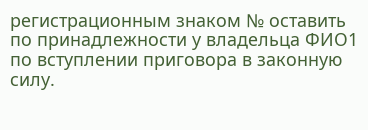регистрационным знаком № оставить по принадлежности у владельца ФИО1 по вступлении приговора в законную силу.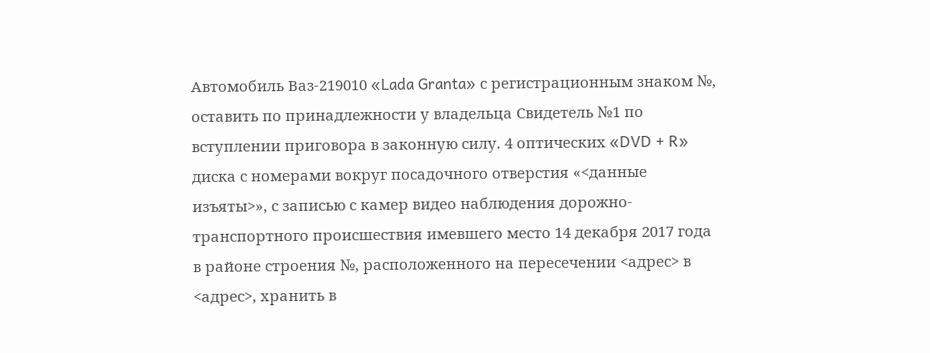Автомобиль Ваз-219010 «Lada Granta» с регистрационным знаком №, оставить по принадлежности у владельца Свидетель №1 по вступлении приговора в законную силу. 4 оптических «DVD + R» диска с номерами вокруг посадочного отверстия «<данные изъяты>», с записью с камер видео наблюдения дорожно-транспортного происшествия имевшего место 14 декабря 2017 года в районе строения №, расположенного на пересечении <адрес> в <адрес>, хранить в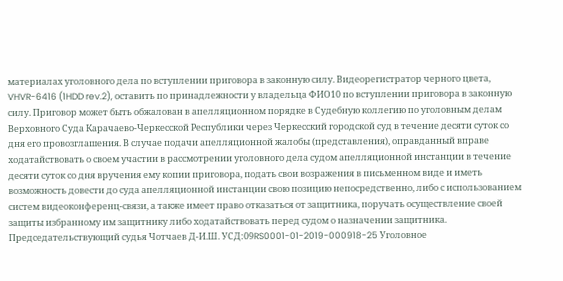материалах уголовного дела по вступлении приговора в законную силу. Видеорегистратор черного цвета, VHVR-6416 (1HDD rev.2), оставить по принадлежности у владельца ФИО10 по вступлении приговора в законную силу. Приговор может быть обжалован в апелляционном порядке в Судебную коллегию по уголовным делам Верховного Суда Карачаево-Черкесской Республики через Черкесский городской суд в течение десяти суток со дня его провозглашения. В случае подачи апелляционной жалобы (представления), оправданный вправе ходатайствовать о своем участии в рассмотрении уголовного дела судом апелляционной инстанции в течение десяти суток со дня вручения ему копии приговора, подать свои возражения в письменном виде и иметь возможность довести до суда апелляционной инстанции свою позицию непосредственно, либо с использованием систем видеоконференц-связи, а также имеет право отказаться от защитника, поручать осуществление своей защиты избранному им защитнику либо ходатайствовать перед судом о назначении защитника. Председательствующий судья Чотчаев Д-И.Ш. УСД:09RS0001-01-2019-000918-25 Уголовное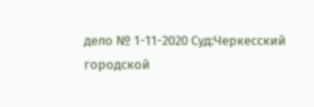дело № 1-11-2020 Суд:Черкесский городской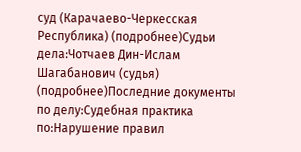суд (Карачаево-Черкесская Республика) (подробнее)Судьи дела:Чотчаев Дин-Ислам Шагабанович (судья) (подробнее)Последние документы по делу:Судебная практика по:Нарушение правил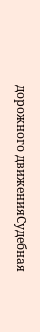дорожного движенияСудебная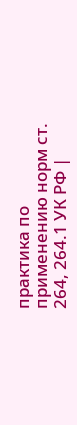практика по применению норм ст. 264, 264.1 УК РФ |